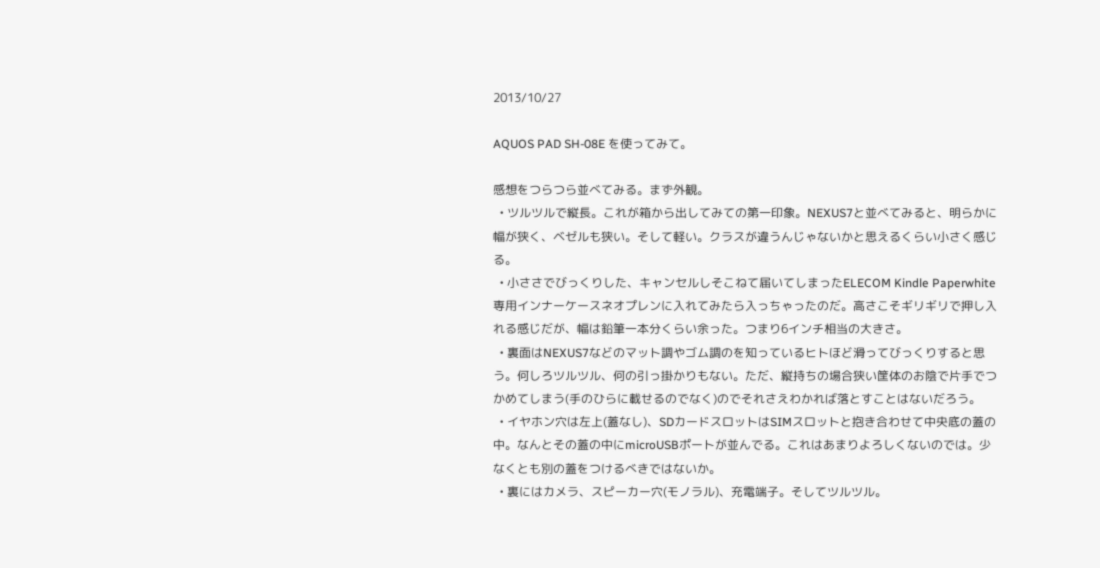2013/10/27

AQUOS PAD SH-08E を使ってみて。

感想をつらつら並べてみる。まず外観。
  • ツルツルで縦長。これが箱から出してみての第一印象。NEXUS7と並べてみると、明らかに幅が狭く、ベゼルも狭い。そして軽い。クラスが違うんじゃないかと思えるくらい小さく感じる。
  • 小ささでびっくりした、キャンセルしそこねて届いてしまったELECOM Kindle Paperwhite専用インナーケースネオプレンに入れてみたら入っちゃったのだ。高さこそギリギリで押し入れる感じだが、幅は鉛筆一本分くらい余った。つまり6インチ相当の大きさ。
  • 裏面はNEXUS7などのマット調やゴム調のを知っているヒトほど滑ってびっくりすると思う。何しろツルツル、何の引っ掛かりもない。ただ、縦持ちの場合狭い筐体のお陰で片手でつかめてしまう(手のひらに載せるのでなく)のでそれさえわかれば落とすことはないだろう。
  • イヤホン穴は左上(蓋なし)、SDカードスロットはSIMスロットと抱き合わせて中央底の蓋の中。なんとその蓋の中にmicroUSBポートが並んでる。これはあまりよろしくないのでは。少なくとも別の蓋をつけるべきではないか。
  • 裏にはカメラ、スピーカー穴(モノラル)、充電端子。そしてツルツル。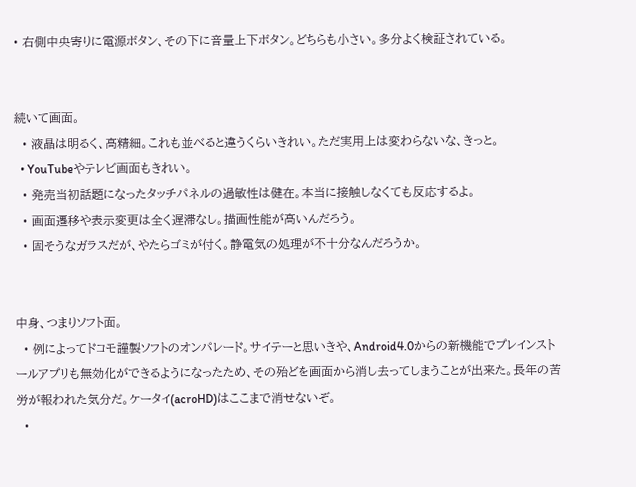• 右側中央寄りに電源ボタン、その下に音量上下ボタン。どちらも小さい。多分よく検証されている。


続いて画面。
  • 液晶は明るく、高精細。これも並べると違うくらいきれい。ただ実用上は変わらないな、きっと。
  • YouTubeやテレビ画面もきれい。
  • 発売当初話題になったタッチパネルの過敏性は健在。本当に接触しなくても反応するよ。
  • 画面遷移や表示変更は全く遅滞なし。描画性能が高いんだろう。
  • 固そうなガラスだが、やたらゴミが付く。静電気の処理が不十分なんだろうか。


中身、つまりソフト面。
  • 例によってドコモ謹製ソフトのオンパレード。サイテーと思いきや、Android4.0からの新機能でプレインストールアプリも無効化ができるようになったため、その殆どを画面から消し去ってしまうことが出来た。長年の苦労が報われた気分だ。ケータイ(acroHD)はここまで消せないぞ。
  •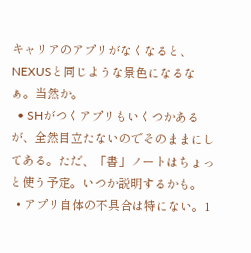キャリアのアプリがなくなると、NEXUSと同じような景色になるなぁ。当然か。
  • SHがつくアプリもいくつかあるが、全然目立たないのでそのままにしてある。ただ、「書」ノートはちょっと使う予定。いつか説明するかも。
  • アプリ自体の不具合は特にない。1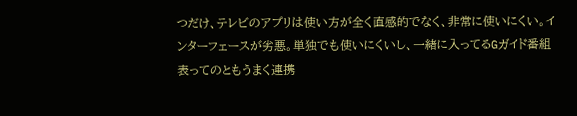つだけ、テレビのアプリは使い方が全く直感的でなく、非常に使いにくい。インターフェースが劣悪。単独でも使いにくいし、一緒に入ってるGガイド番組表ってのともうまく連携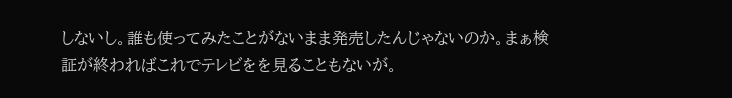しないし。誰も使ってみたことがないまま発売したんじゃないのか。まぁ検証が終わればこれでテレビをを見ることもないが。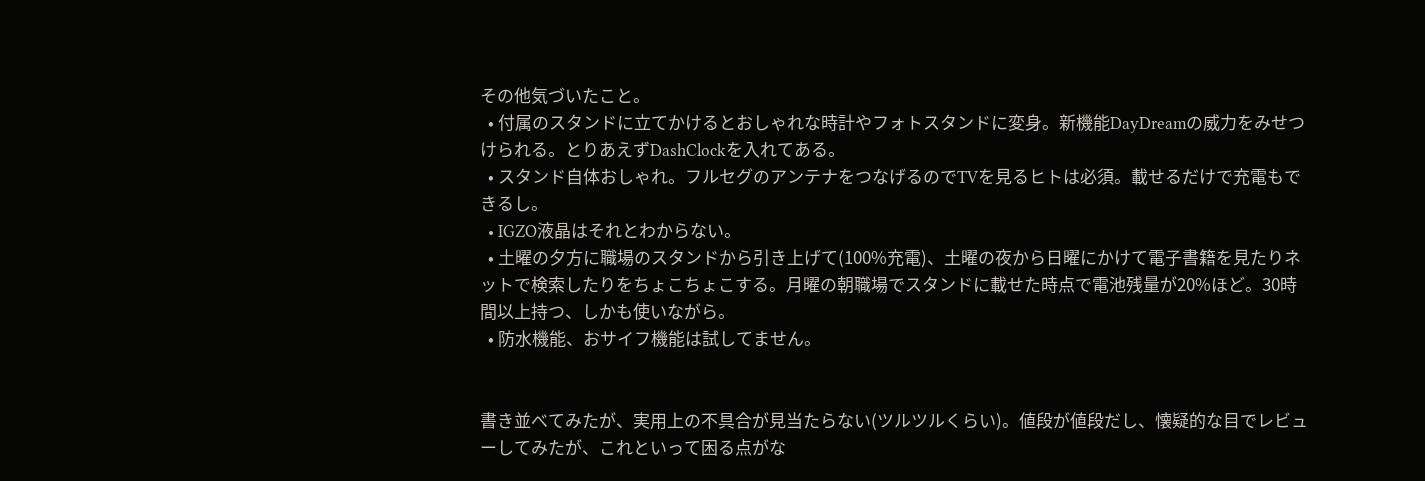その他気づいたこと。
  • 付属のスタンドに立てかけるとおしゃれな時計やフォトスタンドに変身。新機能DayDreamの威力をみせつけられる。とりあえずDashClockを入れてある。
  • スタンド自体おしゃれ。フルセグのアンテナをつなげるのでTVを見るヒトは必須。載せるだけで充電もできるし。
  • IGZO液晶はそれとわからない。
  • 土曜の夕方に職場のスタンドから引き上げて(100%充電)、土曜の夜から日曜にかけて電子書籍を見たりネットで検索したりをちょこちょこする。月曜の朝職場でスタンドに載せた時点で電池残量が20%ほど。30時間以上持つ、しかも使いながら。
  • 防水機能、おサイフ機能は試してません。


書き並べてみたが、実用上の不具合が見当たらない(ツルツルくらい)。値段が値段だし、懐疑的な目でレビューしてみたが、これといって困る点がな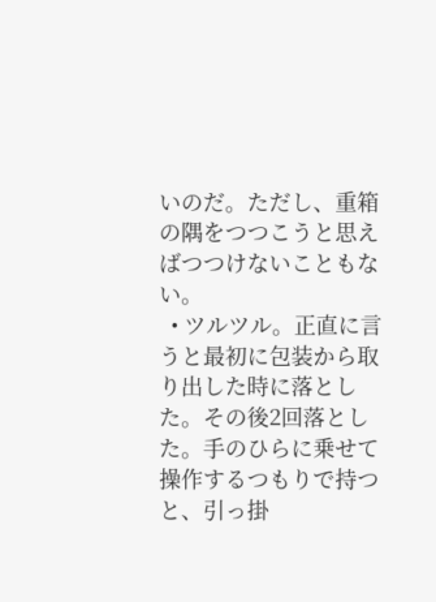いのだ。ただし、重箱の隅をつつこうと思えばつつけないこともない。
  • ツルツル。正直に言うと最初に包装から取り出した時に落とした。その後2回落とした。手のひらに乗せて操作するつもりで持つと、引っ掛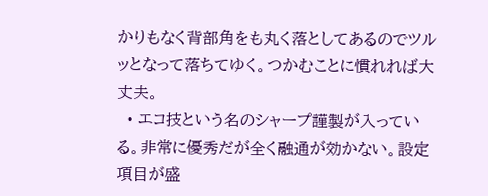かりもなく背部角をも丸く落としてあるのでツルッとなって落ちてゆく。つかむことに慣れれば大丈夫。
  • エコ技という名のシャープ謹製が入っている。非常に優秀だが全く融通が効かない。設定項目が盛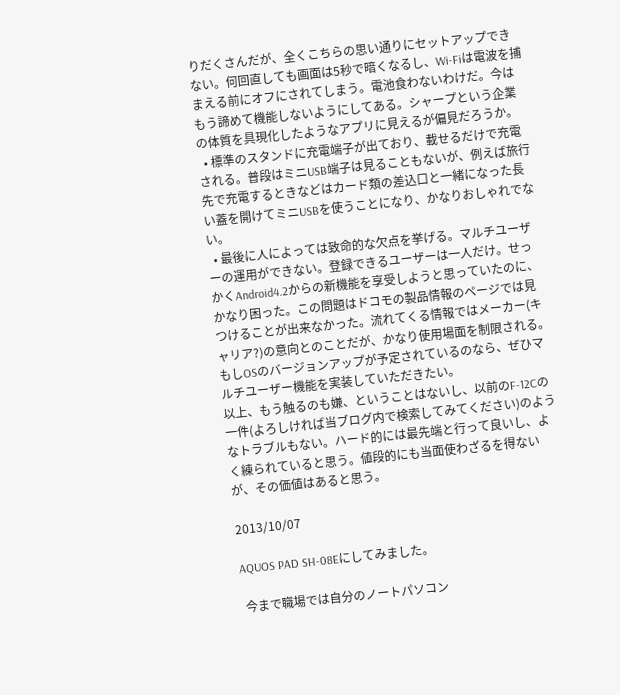りだくさんだが、全くこちらの思い通りにセットアップできない。何回直しても画面は5秒で暗くなるし、Wi-Fiは電波を捕まえる前にオフにされてしまう。電池食わないわけだ。今はもう諦めて機能しないようにしてある。シャープという企業の体質を具現化したようなアプリに見えるが偏見だろうか。
  • 標準のスタンドに充電端子が出ており、載せるだけで充電される。普段はミニUSB端子は見ることもないが、例えば旅行先で充電するときなどはカード類の差込口と一緒になった長い蓋を開けてミニUSBを使うことになり、かなりおしゃれでない。
  • 最後に人によっては致命的な欠点を挙げる。マルチユーザーの運用ができない。登録できるユーザーは一人だけ。せっかくAndroid4.2からの新機能を享受しようと思っていたのに、かなり困った。この問題はドコモの製品情報のページでは見つけることが出来なかった。流れてくる情報ではメーカー(キャリア?)の意向とのことだが、かなり使用場面を制限される。もしOSのバージョンアップが予定されているのなら、ぜひマルチユーザー機能を実装していただきたい。
以上、もう触るのも嫌、ということはないし、以前のF-12Cの一件(よろしければ当ブログ内で検索してみてください)のようなトラブルもない。ハード的には最先端と行って良いし、よく練られていると思う。値段的にも当面使わざるを得ないが、その価値はあると思う。

2013/10/07

AQUOS PAD SH-08Eにしてみました。

 今まで職場では自分のノートパソコン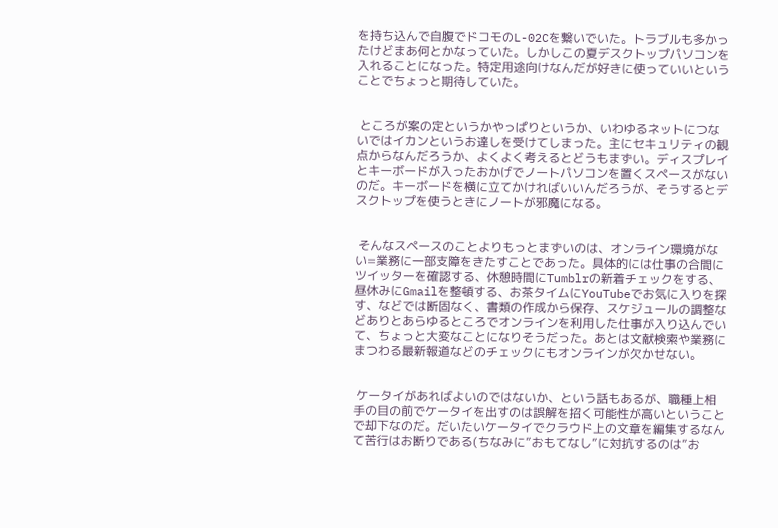を持ち込んで自腹でドコモのL-02Cを繋いでいた。トラブルも多かったけどまあ何とかなっていた。しかしこの夏デスクトップパソコンを入れることになった。特定用途向けなんだが好きに使っていいということでちょっと期待していた。


 ところが案の定というかやっぱりというか、いわゆるネットにつないではイカンというお達しを受けてしまった。主にセキュリティの観点からなんだろうか、よくよく考えるとどうもまずい。ディスプレイとキーボードが入ったおかげでノートパソコンを置くスペースがないのだ。キーボードを横に立てかければいいんだろうが、そうするとデスクトップを使うときにノートが邪魔になる。


 そんなスペースのことよりもっとまずいのは、オンライン環境がない=業務に一部支障をきたすことであった。具体的には仕事の合間にツイッターを確認する、休憩時間にTumblrの新着チェックをする、昼休みにGmailを整頓する、お茶タイムにYouTubeでお気に入りを探す、などでは断固なく、書類の作成から保存、スケジュールの調整などありとあらゆるところでオンラインを利用した仕事が入り込んでいて、ちょっと大変なことになりそうだった。あとは文献検索や業務にまつわる最新報道などのチェックにもオンラインが欠かせない。


 ケータイがあればよいのではないか、という話もあるが、職種上相手の目の前でケータイを出すのは誤解を招く可能性が高いということで却下なのだ。だいたいケータイでクラウド上の文章を編集するなんて苦行はお断りである(ちなみに”おもてなし”に対抗するのは”お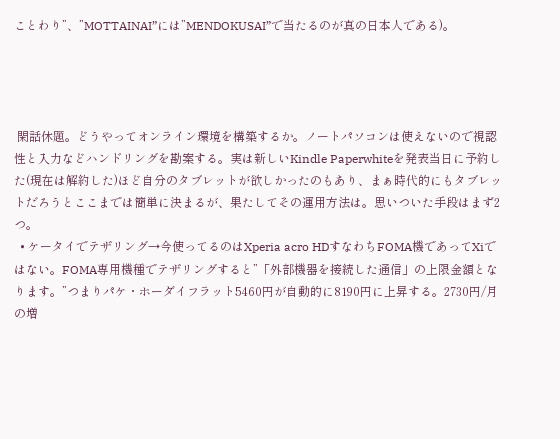ことわり”、”MOTTAINAI”には”MENDOKUSAI”で当たるのが真の日本人である)。




 閑話休題。どうやってオンライン環境を構築するか。ノートパソコンは使えないので視認性と入力などハンドリングを勘案する。実は新しいKindle Paperwhiteを発表当日に予約した(現在は解約した)ほど自分のタブレットが欲しかったのもあり、まぁ時代的にもタブレットだろうとここまでは簡単に決まるが、果たしてその運用方法は。思いついた手段はまず2つ。
  • ケータイでテザリング→今使ってるのはXperia acro HDすなわちFOMA機であってXiではない。FOMA専用機種でテザリングすると”「外部機器を接続した通信」の上限金額となります。”つまりパケ・ホーダイフラット5460円が自動的に8190円に上昇する。2730円/月の増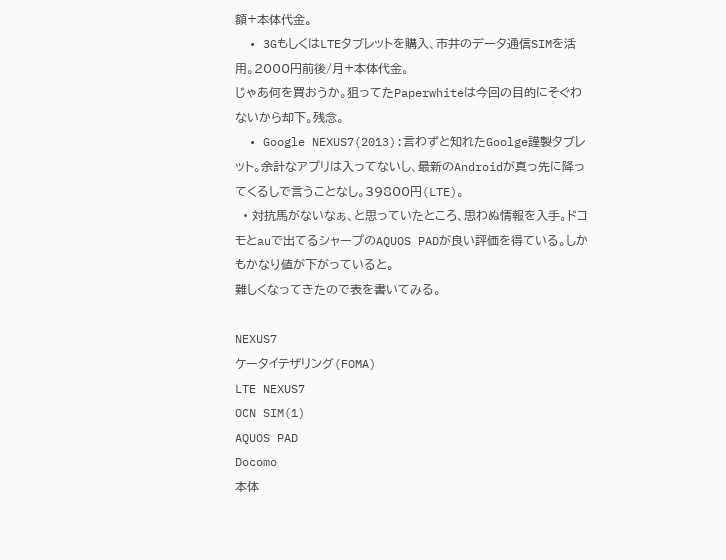額+本体代金。
  • 3GもしくはLTEタブレットを購入、市井のデータ通信SIMを活用。2000円前後/月+本体代金。
じゃあ何を買おうか。狙ってたPaperwhiteは今回の目的にそぐわないから却下。残念。
  • Google NEXUS7(2013):言わずと知れたGoolge謹製タブレット。余計なアプリは入ってないし、最新のAndroidが真っ先に降ってくるしで言うことなし。39800円(LTE)。
  • 対抗馬がないなぁ、と思っていたところ、思わぬ情報を入手。ドコモとauで出てるシャープのAQUOS PADが良い評価を得ている。しかもかなり値が下がっていると。
難しくなってきたので表を書いてみる。

NEXUS7
ケータイテザリング(FOMA)
LTE NEXUS7
OCN SIM(1)
AQUOS PAD
Docomo
本体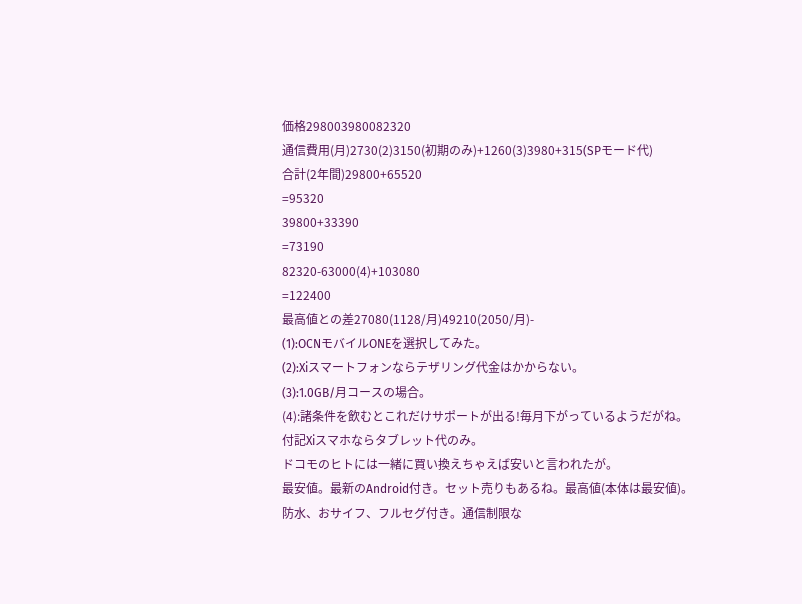価格298003980082320
通信費用(月)2730(2)3150(初期のみ)+1260(3)3980+315(SPモード代)
合計(2年間)29800+65520
=95320
39800+33390
=73190
82320-63000(4)+103080
=122400
最高値との差27080(1128/月)49210(2050/月)-
(1):OCNモバイルONEを選択してみた。
(2):Xiスマートフォンならテザリング代金はかからない。
(3):1.0GB/月コースの場合。
(4):諸条件を飲むとこれだけサポートが出る!毎月下がっているようだがね。
付記Xiスマホならタブレット代のみ。
ドコモのヒトには一緒に買い換えちゃえば安いと言われたが。
最安値。最新のAndroid付き。セット売りもあるね。最高値(本体は最安値)。
防水、おサイフ、フルセグ付き。通信制限な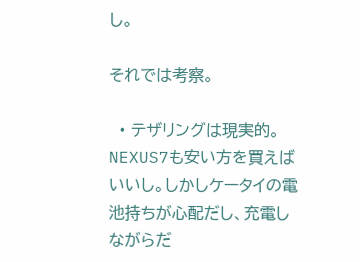し。

それでは考察。

  • テザリングは現実的。NEXUS7も安い方を買えばいいし。しかしケータイの電池持ちが心配だし、充電しながらだ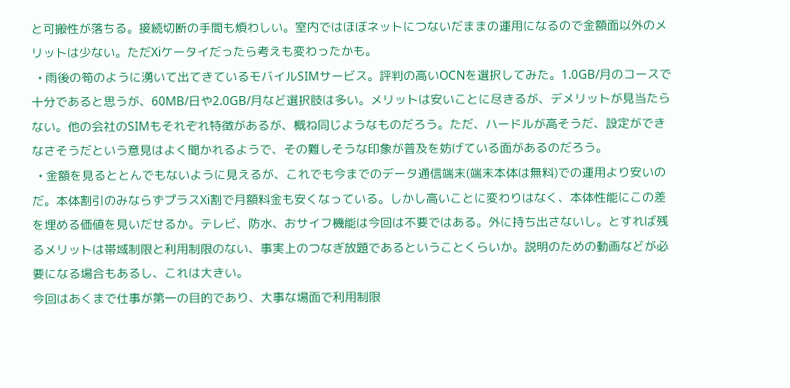と可搬性が落ちる。接続切断の手間も煩わしい。室内ではほぼネットにつないだままの運用になるので金額面以外のメリットは少ない。ただXiケータイだったら考えも変わったかも。
  • 雨後の筍のように湧いて出てきているモバイルSIMサービス。評判の高いOCNを選択してみた。1.0GB/月のコースで十分であると思うが、60MB/日や2.0GB/月など選択肢は多い。メリットは安いことに尽きるが、デメリットが見当たらない。他の会社のSIMもそれぞれ特徴があるが、概ね同じようなものだろう。ただ、ハードルが高そうだ、設定ができなさそうだという意見はよく聞かれるようで、その難しそうな印象が普及を妨げている面があるのだろう。
  • 金額を見るととんでもないように見えるが、これでも今までのデータ通信端末(端末本体は無料)での運用より安いのだ。本体割引のみならずプラスXi割で月額料金も安くなっている。しかし高いことに変わりはなく、本体性能にこの差を埋める価値を見いだせるか。テレビ、防水、おサイフ機能は今回は不要ではある。外に持ち出さないし。とすれば残るメリットは帯域制限と利用制限のない、事実上のつなぎ放題であるということくらいか。説明のための動画などが必要になる場合もあるし、これは大きい。
今回はあくまで仕事が第一の目的であり、大事な場面で利用制限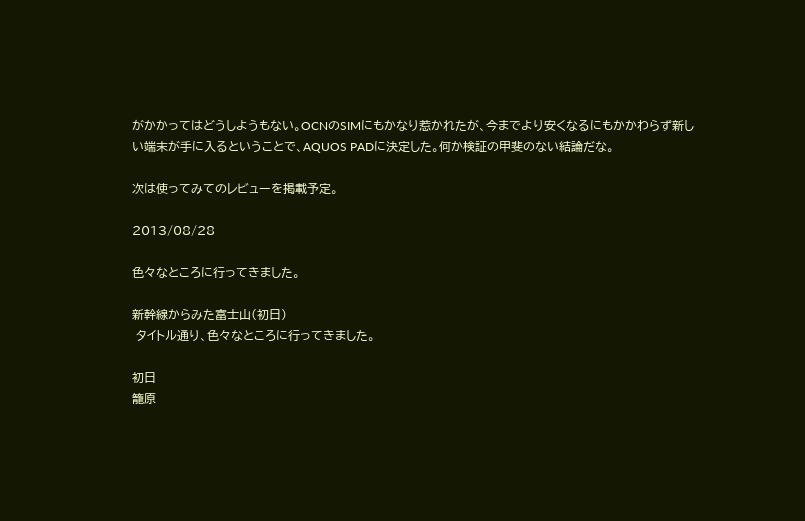がかかってはどうしようもない。OCNのSIMにもかなり惹かれたが、今までより安くなるにもかかわらず新しい端末が手に入るということで、AQUOS PADに決定した。何か検証の甲斐のない結論だな。

次は使ってみてのレビューを掲載予定。

2013/08/28

色々なところに行ってきました。

新幹線からみた富士山(初日)
 タイトル通り、色々なところに行ってきました。

初日
籠原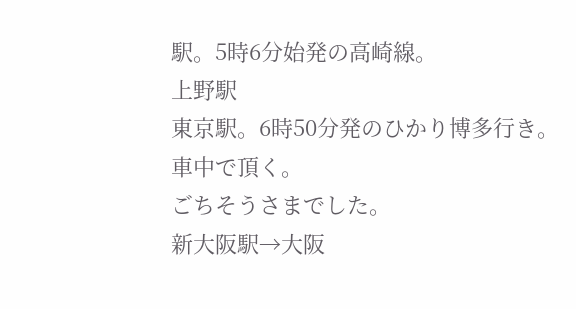駅。5時6分始発の高崎線。
上野駅
東京駅。6時50分発のひかり博多行き。
車中で頂く。
ごちそうさまでした。
新大阪駅→大阪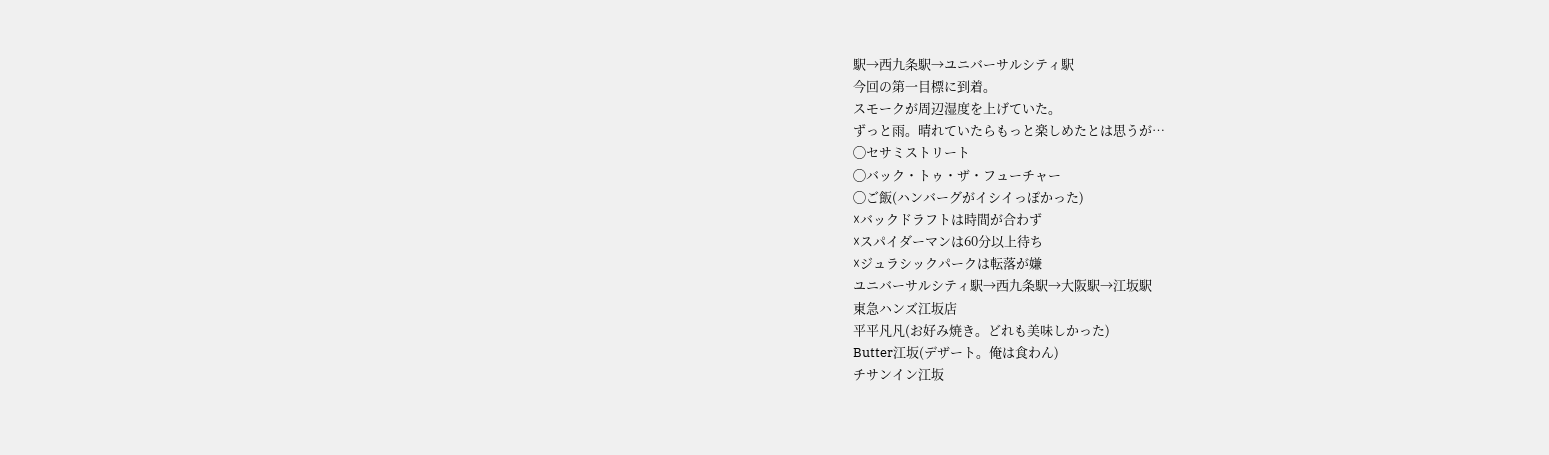駅→西九条駅→ユニバーサルシティ駅
今回の第一目標に到着。
スモークが周辺湿度を上げていた。
ずっと雨。晴れていたらもっと楽しめたとは思うが…
◯セサミストリート
◯バック・トゥ・ザ・フューチャー
◯ご飯(ハンバーグがイシイっぽかった)
☓バックドラフトは時間が合わず
☓スパイダーマンは60分以上待ち
☓ジュラシックパークは転落が嫌
ユニバーサルシティ駅→西九条駅→大阪駅→江坂駅
東急ハンズ江坂店
平平凡凡(お好み焼き。どれも美味しかった)
Butter江坂(デザート。俺は食わん)
チサンイン江坂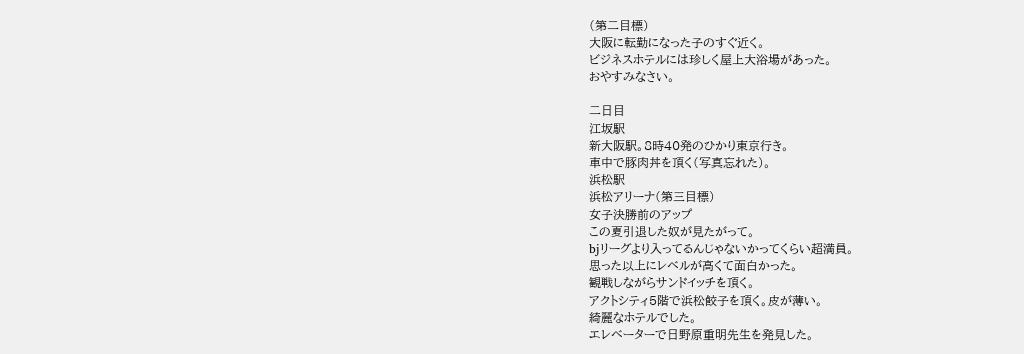(第二目標)
大阪に転勤になった子のすぐ近く。
ビジネスホテルには珍しく屋上大浴場があった。
おやすみなさい。

二日目
江坂駅
新大阪駅。8時40発のひかり東京行き。
車中で豚肉丼を頂く(写真忘れた)。
浜松駅
浜松アリーナ(第三目標)
女子決勝前のアップ
この夏引退した奴が見たがって。
bjリーグより入ってるんじゃないかってくらい超満員。
思った以上にレベルが高くて面白かった。
観戦しながらサンドイッチを頂く。
アクトシティ5階で浜松餃子を頂く。皮が薄い。
綺麗なホテルでした。
エレベーターで日野原重明先生を発見した。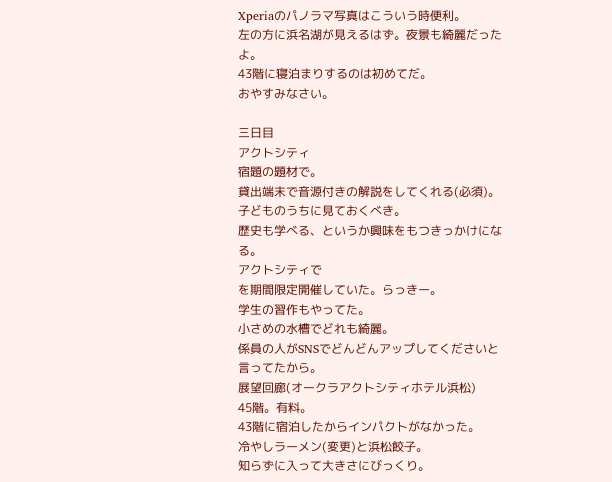Xperiaのパノラマ写真はこういう時便利。
左の方に浜名湖が見えるはず。夜景も綺麗だったよ。
43階に寝泊まりするのは初めてだ。
おやすみなさい。

三日目
アクトシティ
宿題の題材で。
貸出端末で音源付きの解説をしてくれる(必須)。
子どものうちに見ておくべき。
歴史も学べる、というか興味をもつきっかけになる。
アクトシティで
を期間限定開催していた。らっきー。
学生の習作もやってた。
小さめの水槽でどれも綺麗。
係員の人がSNSでどんどんアップしてくださいと言ってたから。
展望回廊(オークラアクトシティホテル浜松)
45階。有料。
43階に宿泊したからインパクトがなかった。
冷やしラーメン(変更)と浜松餃子。
知らずに入って大きさにびっくり。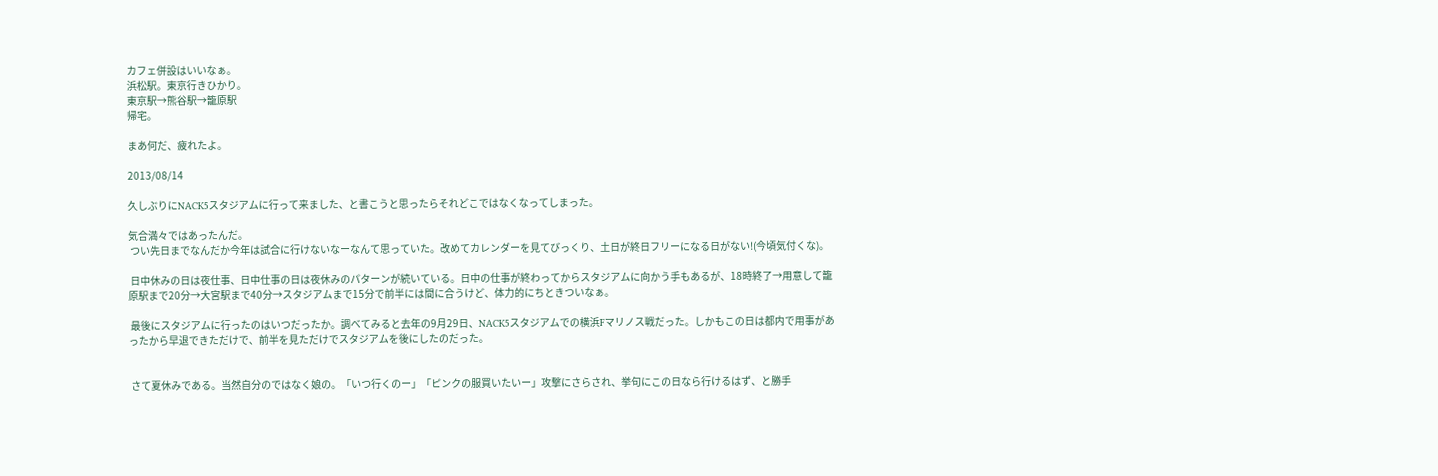カフェ併設はいいなぁ。
浜松駅。東京行きひかり。
東京駅→熊谷駅→籠原駅
帰宅。

まあ何だ、疲れたよ。

2013/08/14

久しぶりにNACK5スタジアムに行って来ました、と書こうと思ったらそれどこではなくなってしまった。

気合満々ではあったんだ。
 つい先日までなんだか今年は試合に行けないなーなんて思っていた。改めてカレンダーを見てびっくり、土日が終日フリーになる日がない!(今頃気付くな)。

 日中休みの日は夜仕事、日中仕事の日は夜休みのパターンが続いている。日中の仕事が終わってからスタジアムに向かう手もあるが、18時終了→用意して籠原駅まで20分→大宮駅まで40分→スタジアムまで15分で前半には間に合うけど、体力的にちときついなぁ。

 最後にスタジアムに行ったのはいつだったか。調べてみると去年の9月29日、NACK5スタジアムでの横浜Fマリノス戦だった。しかもこの日は都内で用事があったから早退できただけで、前半を見ただけでスタジアムを後にしたのだった。


 さて夏休みである。当然自分のではなく娘の。「いつ行くのー」「ピンクの服買いたいー」攻撃にさらされ、挙句にこの日なら行けるはず、と勝手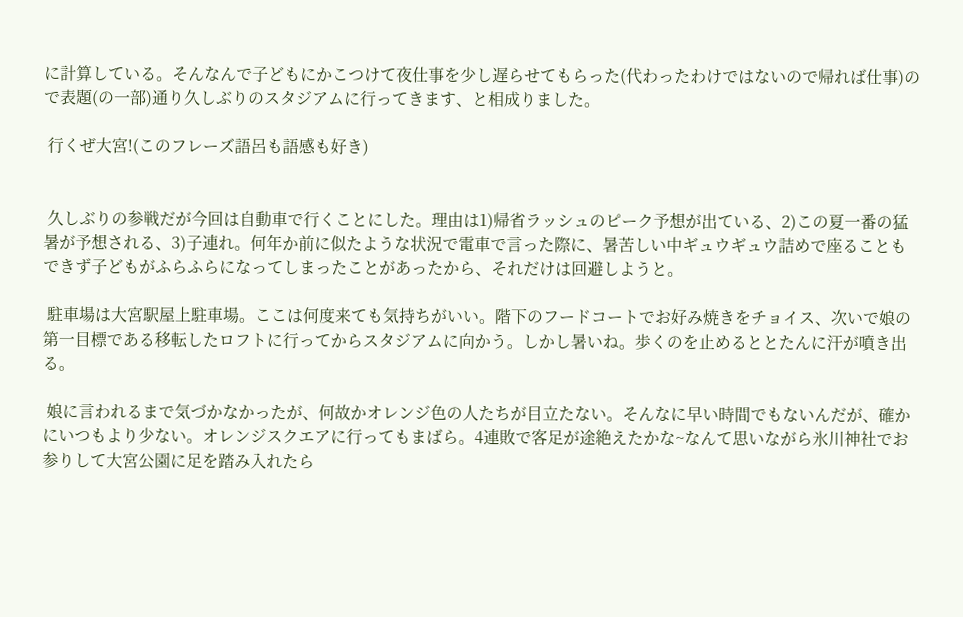に計算している。そんなんで子どもにかこつけて夜仕事を少し遅らせてもらった(代わったわけではないので帰れば仕事)ので表題(の一部)通り久しぶりのスタジアムに行ってきます、と相成りました。

 行くぜ大宮!(このフレーズ語呂も語感も好き)


 久しぶりの参戦だが今回は自動車で行くことにした。理由は1)帰省ラッシュのピーク予想が出ている、2)この夏一番の猛暑が予想される、3)子連れ。何年か前に似たような状況で電車で言った際に、暑苦しい中ギュウギュウ詰めで座ることもできず子どもがふらふらになってしまったことがあったから、それだけは回避しようと。

 駐車場は大宮駅屋上駐車場。ここは何度来ても気持ちがいい。階下のフードコートでお好み焼きをチョイス、次いで娘の第一目標である移転したロフトに行ってからスタジアムに向かう。しかし暑いね。歩くのを止めるととたんに汗が噴き出る。

 娘に言われるまで気づかなかったが、何故かオレンジ色の人たちが目立たない。そんなに早い時間でもないんだが、確かにいつもより少ない。オレンジスクエアに行ってもまばら。4連敗で客足が途絶えたかな~なんて思いながら氷川神社でお参りして大宮公園に足を踏み入れたら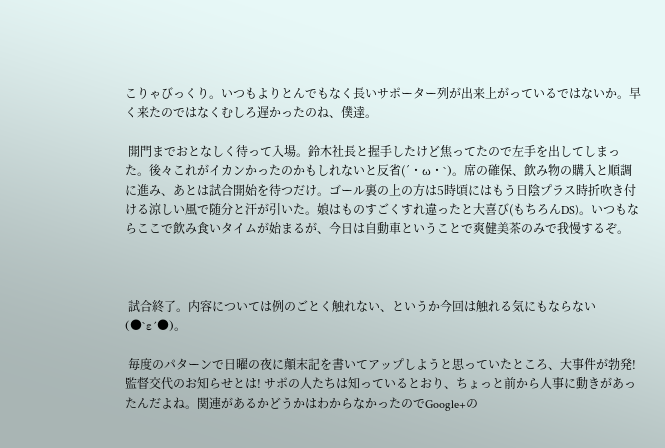こりゃびっくり。いつもよりとんでもなく長いサポーター列が出来上がっているではないか。早く来たのではなくむしろ遅かったのね、僕達。

 開門までおとなしく待って入場。鈴木社長と握手したけど焦ってたので左手を出してしまった。後々これがイカンかったのかもしれないと反省(´・ω・`)。席の確保、飲み物の購入と順調に進み、あとは試合開始を待つだけ。ゴール裏の上の方は5時頃にはもう日陰プラス時折吹き付ける涼しい風で随分と汗が引いた。娘はものすごくすれ違ったと大喜び(もちろんDS)。いつもならここで飲み食いタイムが始まるが、今日は自動車ということで爽健美茶のみで我慢するぞ。



 試合終了。内容については例のごとく触れない、というか今回は触れる気にもならない(●`ε´●)。

 毎度のパターンで日曜の夜に顛末記を書いてアップしようと思っていたところ、大事件が勃発!監督交代のお知らせとは! サポの人たちは知っているとおり、ちょっと前から人事に動きがあったんだよね。関連があるかどうかはわからなかったのでGoogle+の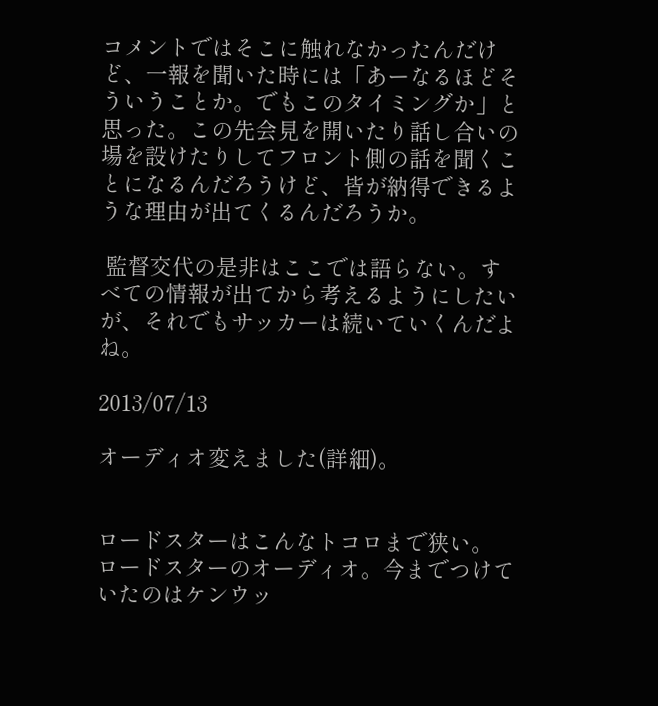コメントではそこに触れなかったんだけど、一報を聞いた時には「あーなるほどそういうことか。でもこのタイミングか」と思った。この先会見を開いたり話し合いの場を設けたりしてフロント側の話を聞くことになるんだろうけど、皆が納得できるような理由が出てくるんだろうか。

 監督交代の是非はここでは語らない。すべての情報が出てから考えるようにしたいが、それでもサッカーは続いていくんだよね。

2013/07/13

オーディオ変えました(詳細)。


ロードスターはこんなトコロまで狭い。
ロードスターのオーディオ。今までつけていたのはケンウッ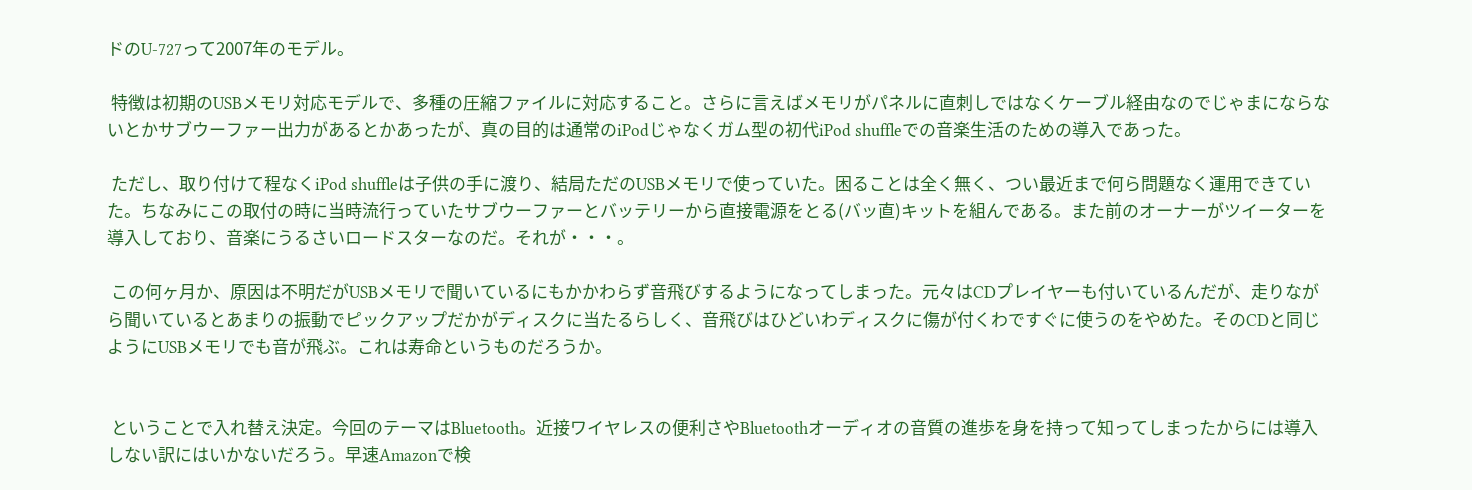ドのU-727って2007年のモデル。

 特徴は初期のUSBメモリ対応モデルで、多種の圧縮ファイルに対応すること。さらに言えばメモリがパネルに直刺しではなくケーブル経由なのでじゃまにならないとかサブウーファー出力があるとかあったが、真の目的は通常のiPodじゃなくガム型の初代iPod shuffleでの音楽生活のための導入であった。

 ただし、取り付けて程なくiPod shuffleは子供の手に渡り、結局ただのUSBメモリで使っていた。困ることは全く無く、つい最近まで何ら問題なく運用できていた。ちなみにこの取付の時に当時流行っていたサブウーファーとバッテリーから直接電源をとる(バッ直)キットを組んである。また前のオーナーがツイーターを導入しており、音楽にうるさいロードスターなのだ。それが・・・。

 この何ヶ月か、原因は不明だがUSBメモリで聞いているにもかかわらず音飛びするようになってしまった。元々はCDプレイヤーも付いているんだが、走りながら聞いているとあまりの振動でピックアップだかがディスクに当たるらしく、音飛びはひどいわディスクに傷が付くわですぐに使うのをやめた。そのCDと同じようにUSBメモリでも音が飛ぶ。これは寿命というものだろうか。


 ということで入れ替え決定。今回のテーマはBluetooth。近接ワイヤレスの便利さやBluetoothオーディオの音質の進歩を身を持って知ってしまったからには導入しない訳にはいかないだろう。早速Amazonで検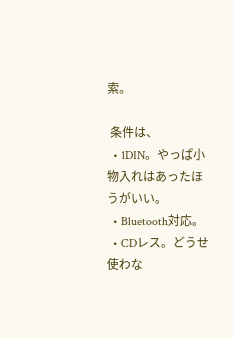索。

 条件は、
  • 1DIN。やっぱ小物入れはあったほうがいい。
  • Bluetooth対応。
  • CDレス。どうせ使わな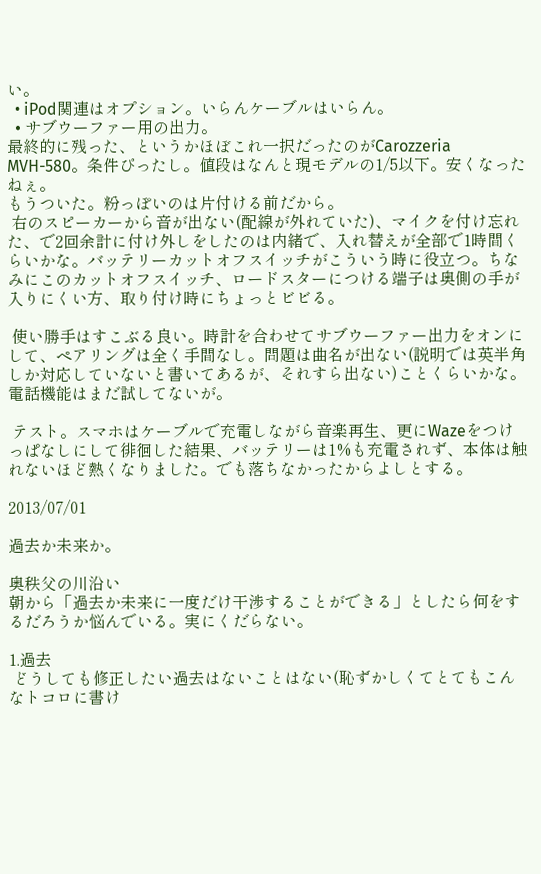い。
  • iPod関連はオプション。いらんケーブルはいらん。
  • サブウーファー用の出力。
最終的に残った、というかほぼこれ一択だったのがCarozzeria MVH-580。条件ぴったし。値段はなんと現モデルの1/5以下。安くなったねぇ。
もうついた。粉っぽいのは片付ける前だから。
 右のスピーカーから音が出ない(配線が外れていた)、マイクを付け忘れた、で2回余計に付け外しをしたのは内緒で、入れ替えが全部で1時間くらいかな。バッテリーカットオフスイッチがこういう時に役立つ。ちなみにこのカットオフスイッチ、ロードスターにつける端子は奥側の手が入りにくい方、取り付け時にちょっとビビる。

 使い勝手はすこぶる良い。時計を合わせてサブウーファー出力をオンにして、ペアリングは全く手間なし。問題は曲名が出ない(説明では英半角しか対応していないと書いてあるが、それすら出ない)ことくらいかな。電話機能はまだ試してないが。

 テスト。スマホはケーブルで充電しながら音楽再生、更にWazeをつけっぱなしにして徘徊した結果、バッテリーは1%も充電されず、本体は触れないほど熱くなりました。でも落ちなかったからよしとする。

2013/07/01

過去か未来か。

奥秩父の川沿い
朝から「過去か未来に一度だけ干渉することができる」としたら何をするだろうか悩んでいる。実にくだらない。

1.過去
 どうしても修正したい過去はないことはない(恥ずかしくてとてもこんなトコロに書け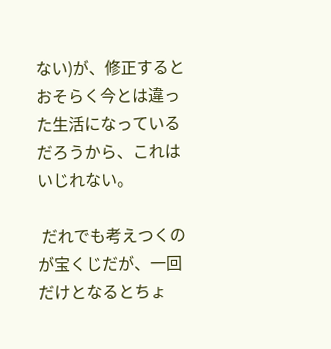ない)が、修正するとおそらく今とは違った生活になっているだろうから、これはいじれない。

 だれでも考えつくのが宝くじだが、一回だけとなるとちょ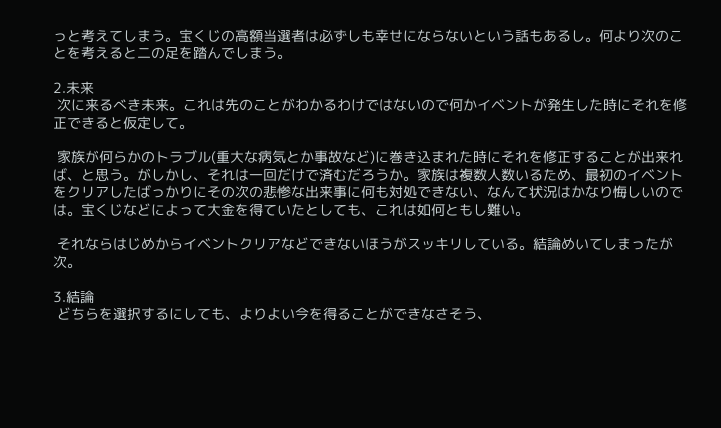っと考えてしまう。宝くじの高額当選者は必ずしも幸せにならないという話もあるし。何より次のことを考えると二の足を踏んでしまう。

2.未来
 次に来るべき未来。これは先のことがわかるわけではないので何かイベントが発生した時にそれを修正できると仮定して。

 家族が何らかのトラブル(重大な病気とか事故など)に巻き込まれた時にそれを修正することが出来れば、と思う。がしかし、それは一回だけで済むだろうか。家族は複数人数いるため、最初のイベントをクリアしたばっかりにその次の悲惨な出来事に何も対処できない、なんて状況はかなり悔しいのでは。宝くじなどによって大金を得ていたとしても、これは如何ともし難い。

 それならはじめからイベントクリアなどできないほうがスッキリしている。結論めいてしまったが次。

3.結論
 どちらを選択するにしても、よりよい今を得ることができなさそう、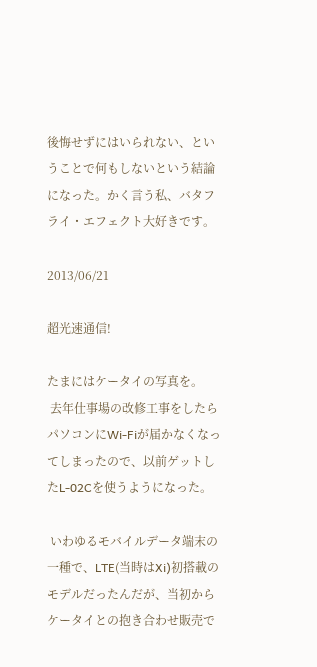後悔せずにはいられない、ということで何もしないという結論になった。かく言う私、バタフライ・エフェクト大好きです。

2013/06/21

超光速通信!

たまにはケータイの写真を。
 去年仕事場の改修工事をしたらパソコンにWi-Fiが届かなくなってしまったので、以前ゲットしたL-02Cを使うようになった。

 いわゆるモバイルデータ端末の一種で、LTE(当時はXi)初搭載のモデルだったんだが、当初からケータイとの抱き合わせ販売で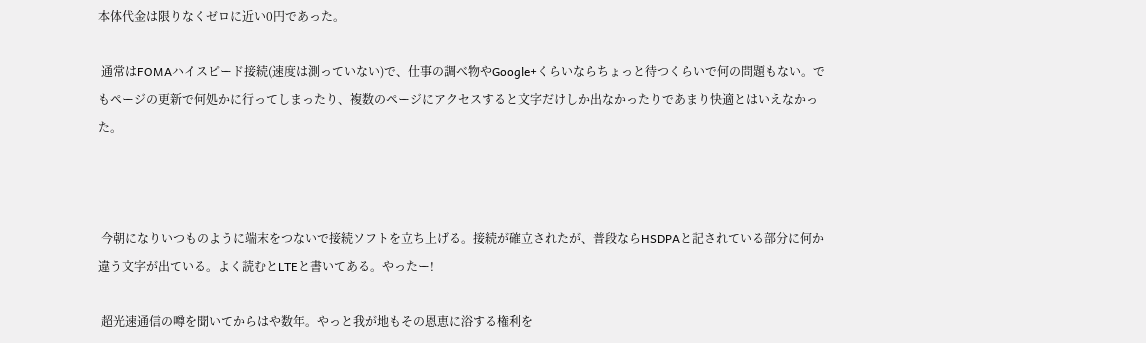本体代金は限りなくゼロに近い0円であった。

 通常はFOMAハイスピード接続(速度は測っていない)で、仕事の調べ物やGoogle+くらいならちょっと待つくらいで何の問題もない。でもページの更新で何処かに行ってしまったり、複数のページにアクセスすると文字だけしか出なかったりであまり快適とはいえなかった。



 今朝になりいつものように端末をつないで接続ソフトを立ち上げる。接続が確立されたが、普段ならHSDPAと記されている部分に何か違う文字が出ている。よく読むとLTEと書いてある。やったー!

 超光速通信の噂を聞いてからはや数年。やっと我が地もその恩恵に浴する権利を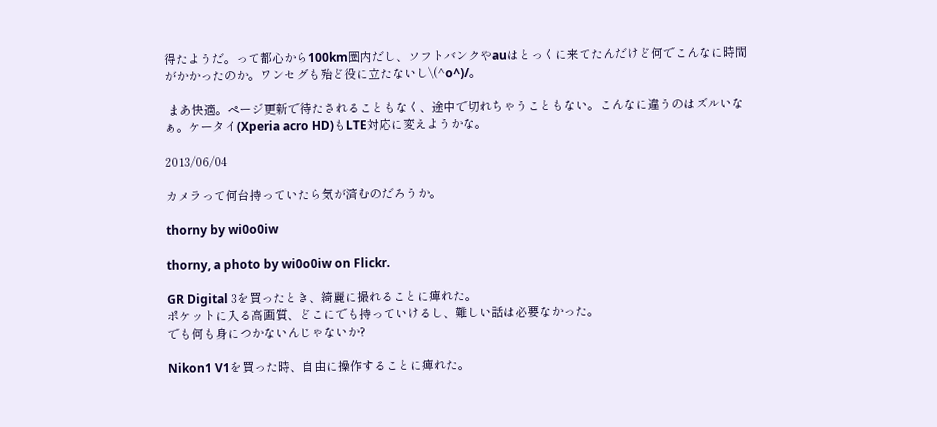得たようだ。って都心から100km圏内だし、ソフトバンクやauはとっくに来てたんだけど何でこんなに時間がかかったのか。ワンセグも殆ど役に立たないし\(^o^)/。

 まあ快適。ページ更新で待たされることもなく、途中で切れちゃうこともない。こんなに違うのはズルいなぁ。ケータイ(Xperia acro HD)もLTE対応に変えようかな。

2013/06/04

カメラって何台持っていたら気が済むのだろうか。

thorny by wi0o0iw

thorny, a photo by wi0o0iw on Flickr.

GR Digital 3を買ったとき、綺麗に撮れることに痺れた。
ポケットに入る高画質、どこにでも持っていけるし、難しい話は必要なかった。
でも何も身につかないんじゃないか?

Nikon1 V1を買った時、自由に操作することに痺れた。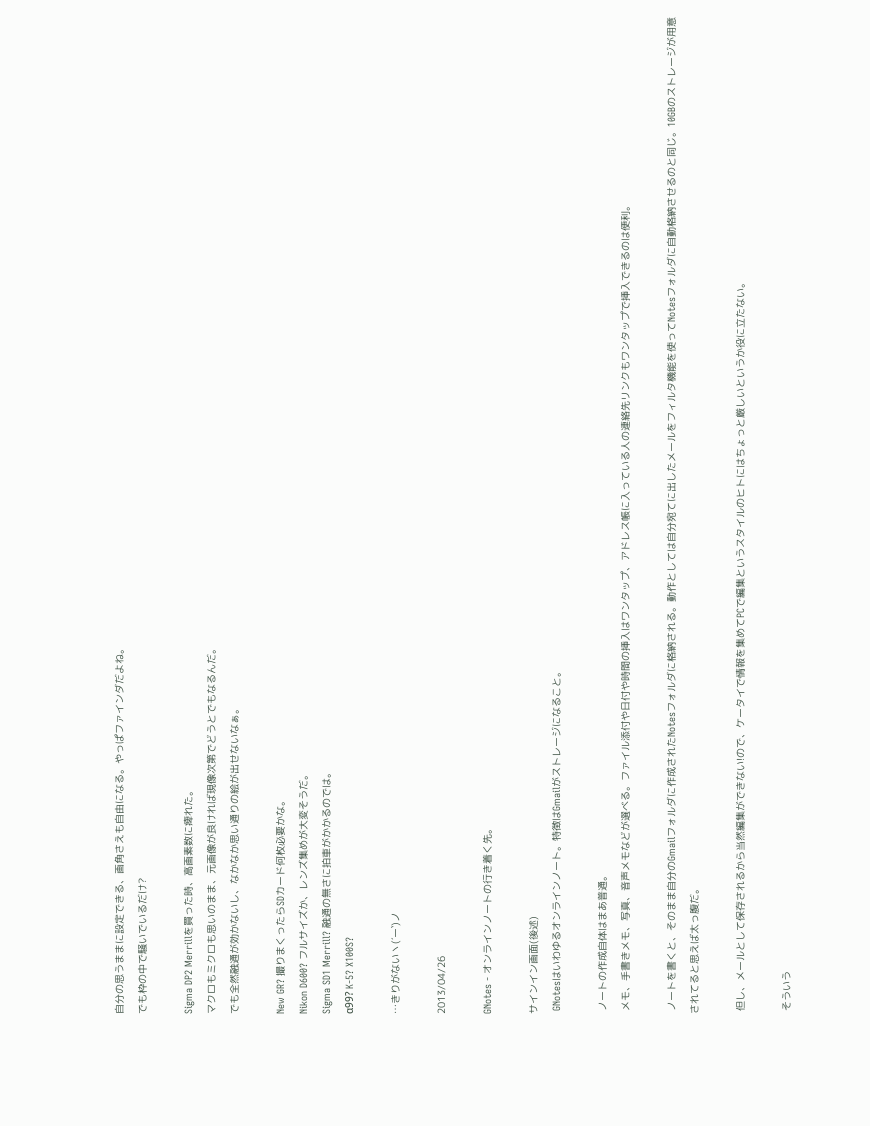自分の思うままに設定できる、画角さえも自由になる。やっぱファインダだよね。
でも枠の中で騒いでいるだけ?

Sigma DP2 Merrillを買った時、高画素数に痺れた。
マクロもミクロも思いのまま、元画像が良ければ現像次第でどうとでもなるんだ。
でも全然融通が効かないし、なかなか思い通りの絵が出せないなぁ。

New GR? 撮りまくったらSDカード何枚必要かな。
Nikon D600? フルサイズか、レンズ集めが大変そうだ。
Sigma SD1 Merrill? 融通の無さに拍車がかかるのでは。
α99? K-5? X100S?

…きりがないヽ(´ー`)ノ

2013/04/26

GNotes - オンラインノートの行き着く先。

サインイン画面(後述)
 GNotesはいわゆるオンラインノート。特徴はGmailがストレージになること。

 ノートの作成自体はまあ普通。
 メモ、手書きメモ、写真、音声メモなどが選べる。ファイル添付や日付や時間の挿入はワンタップ、アドレス帳に入っている人の連絡先リンクもワンタップで挿入できるのは便利。

 ノートを書くと、そのまま自分のGmailフォルダに作成されたNotesフォルダに格納される。動作としては自分宛てに出したメールをフィルタ機能を使ってNotesフォルダに自動格納させるのと同じ。10GBのストレージが用意されてると思えば太っ腹だ。

 但し、メールとして保存されるから当然編集ができない!ので、ケータイで情報を集めてPCで編集というスタイルのヒトにはちょっと厳しいというか役に立たない。

 そういう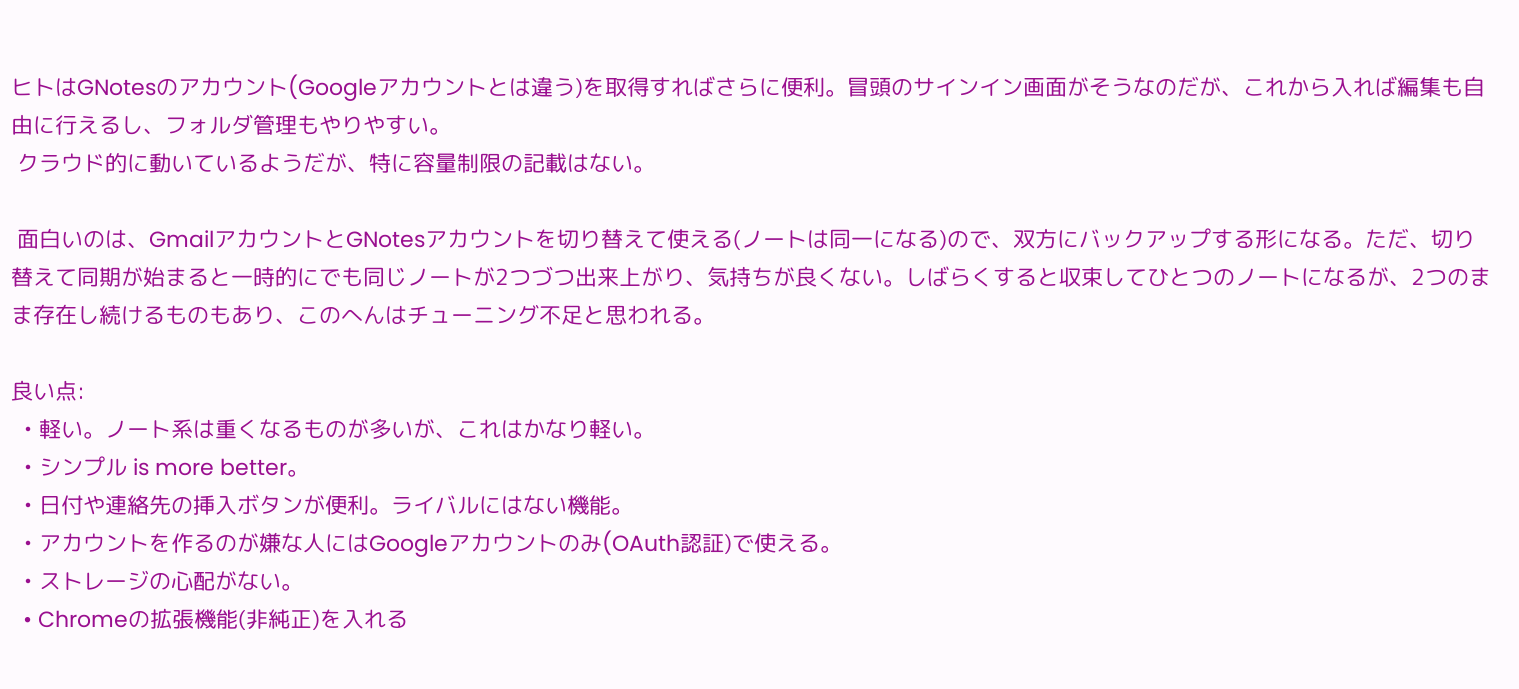ヒトはGNotesのアカウント(Googleアカウントとは違う)を取得すればさらに便利。冒頭のサインイン画面がそうなのだが、これから入れば編集も自由に行えるし、フォルダ管理もやりやすい。
 クラウド的に動いているようだが、特に容量制限の記載はない。

 面白いのは、GmailアカウントとGNotesアカウントを切り替えて使える(ノートは同一になる)ので、双方にバックアップする形になる。ただ、切り替えて同期が始まると一時的にでも同じノートが2つづつ出来上がり、気持ちが良くない。しばらくすると収束してひとつのノートになるが、2つのまま存在し続けるものもあり、このへんはチューニング不足と思われる。

良い点:
  • 軽い。ノート系は重くなるものが多いが、これはかなり軽い。
  • シンプル is more better。
  • 日付や連絡先の挿入ボタンが便利。ライバルにはない機能。
  • アカウントを作るのが嫌な人にはGoogleアカウントのみ(OAuth認証)で使える。
  • ストレージの心配がない。
  • Chromeの拡張機能(非純正)を入れる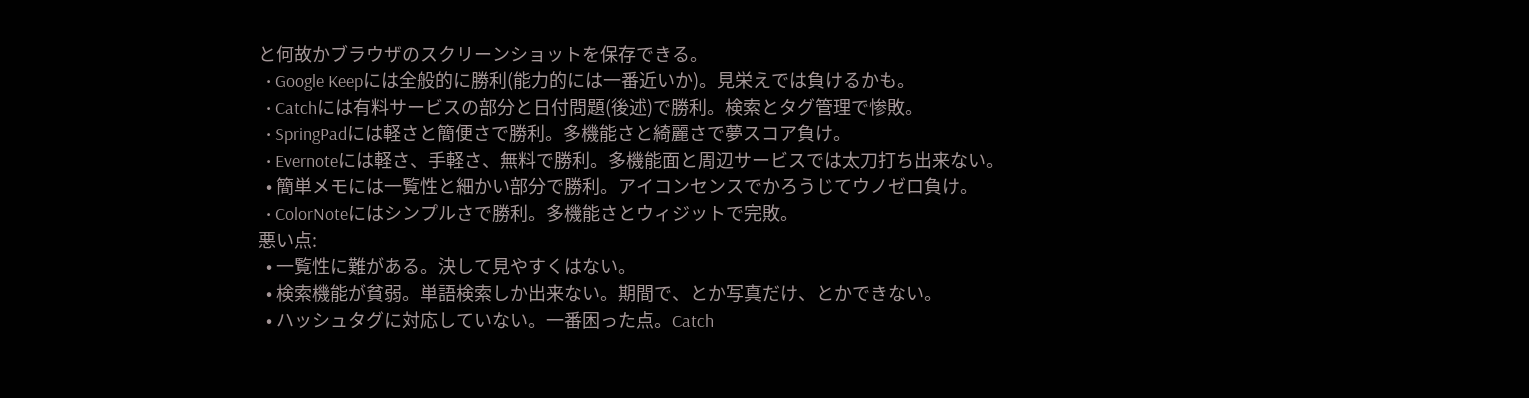と何故かブラウザのスクリーンショットを保存できる。
  • Google Keepには全般的に勝利(能力的には一番近いか)。見栄えでは負けるかも。
  • Catchには有料サービスの部分と日付問題(後述)で勝利。検索とタグ管理で惨敗。
  • SpringPadには軽さと簡便さで勝利。多機能さと綺麗さで夢スコア負け。
  • Evernoteには軽さ、手軽さ、無料で勝利。多機能面と周辺サービスでは太刀打ち出来ない。
  • 簡単メモには一覧性と細かい部分で勝利。アイコンセンスでかろうじてウノゼロ負け。
  • ColorNoteにはシンプルさで勝利。多機能さとウィジットで完敗。
悪い点:
  • 一覧性に難がある。決して見やすくはない。
  • 検索機能が貧弱。単語検索しか出来ない。期間で、とか写真だけ、とかできない。
  • ハッシュタグに対応していない。一番困った点。Catch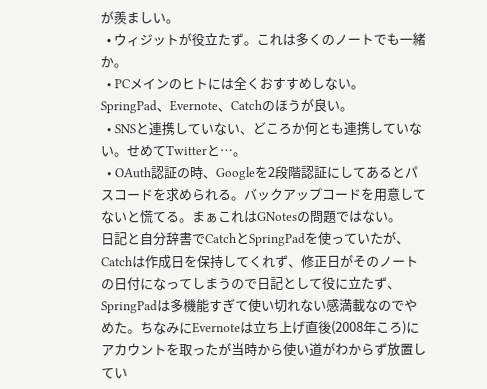が羨ましい。
  • ウィジットが役立たず。これは多くのノートでも一緒か。
  • PCメインのヒトには全くおすすめしない。SpringPad、Evernote、Catchのほうが良い。
  • SNSと連携していない、どころか何とも連携していない。せめてTwitterと…。
  • OAuth認証の時、Googleを2段階認証にしてあるとパスコードを求められる。バックアップコードを用意してないと慌てる。まぁこれはGNotesの問題ではない。
日記と自分辞書でCatchとSpringPadを使っていたが、Catchは作成日を保持してくれず、修正日がそのノートの日付になってしまうので日記として役に立たず、SpringPadは多機能すぎて使い切れない感満載なのでやめた。ちなみにEvernoteは立ち上げ直後(2008年ころ)にアカウントを取ったが当時から使い道がわからず放置してい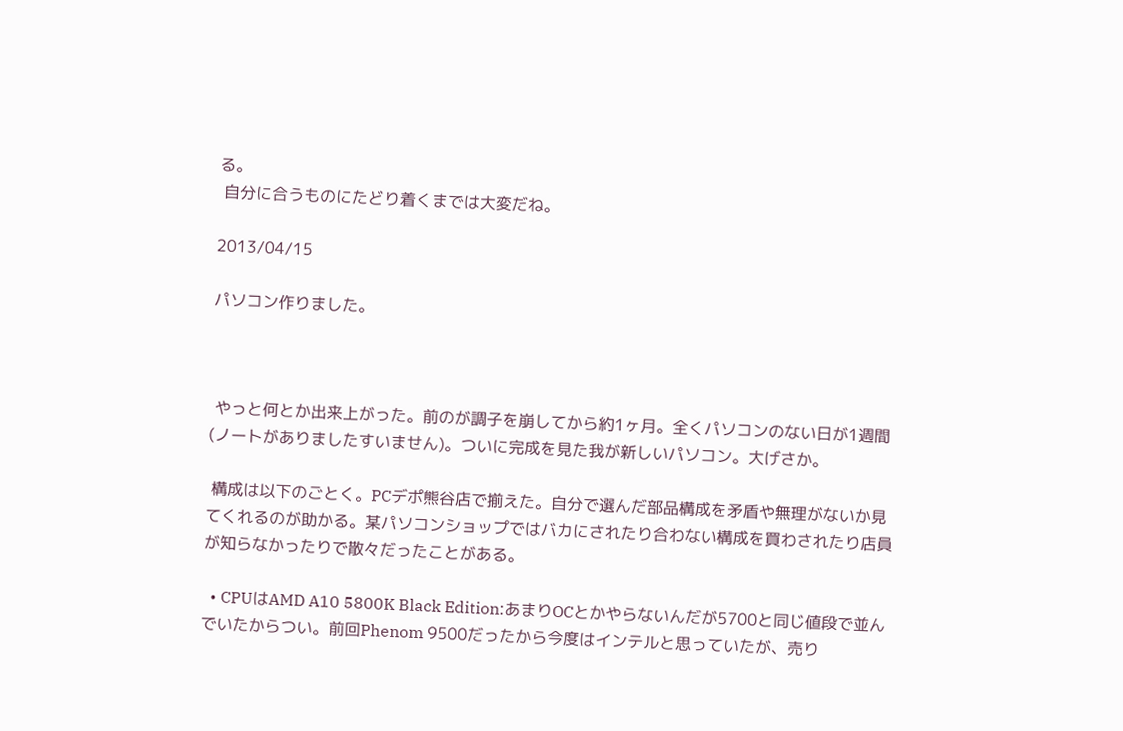る。
 自分に合うものにたどり着くまでは大変だね。

2013/04/15

パソコン作りました。



 やっと何とか出来上がった。前のが調子を崩してから約1ヶ月。全くパソコンのない日が1週間(ノートがありましたすいません)。ついに完成を見た我が新しいパソコン。大げさか。

 構成は以下のごとく。PCデポ熊谷店で揃えた。自分で選んだ部品構成を矛盾や無理がないか見てくれるのが助かる。某パソコンショップではバカにされたり合わない構成を買わされたり店員が知らなかったりで散々だったことがある。

  • CPUはAMD A10 5800K Black Edition:あまりOCとかやらないんだが5700と同じ値段で並んでいたからつい。前回Phenom 9500だったから今度はインテルと思っていたが、売り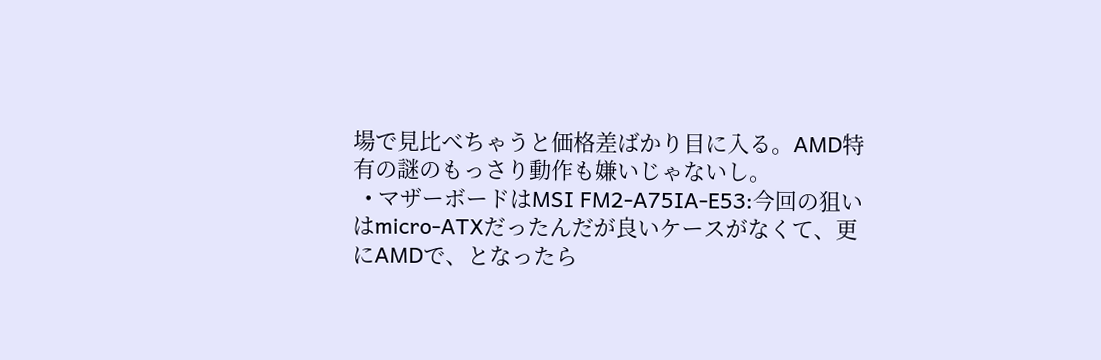場で見比べちゃうと価格差ばかり目に入る。AMD特有の謎のもっさり動作も嫌いじゃないし。
  • マザーボードはMSI FM2-A75IA-E53:今回の狙いはmicro-ATXだったんだが良いケースがなくて、更にAMDで、となったら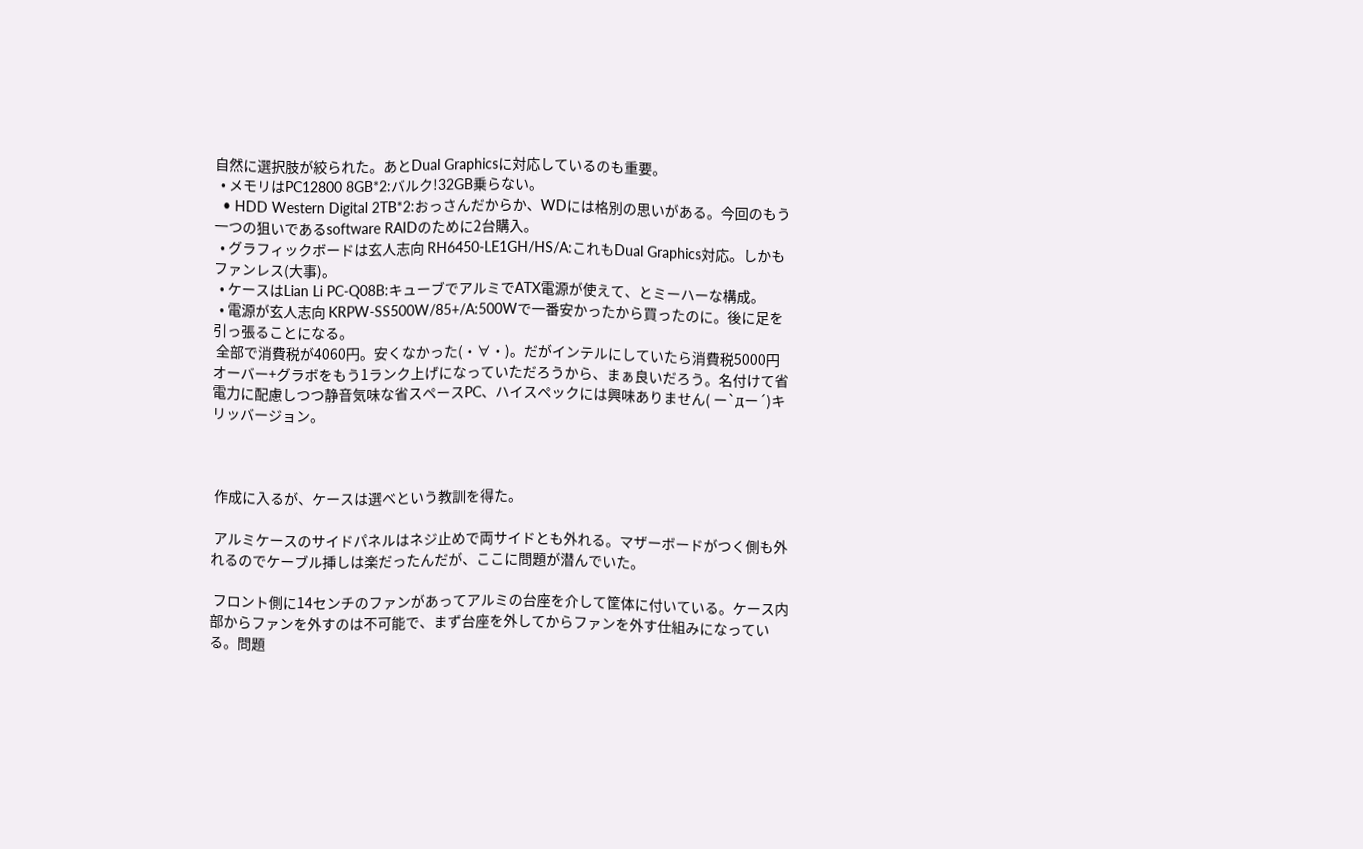自然に選択肢が絞られた。あとDual Graphicsに対応しているのも重要。
  • メモリはPC12800 8GB*2:バルク!32GB乗らない。
  • HDD Western Digital 2TB*2:おっさんだからか、WDには格別の思いがある。今回のもう一つの狙いであるsoftware RAIDのために2台購入。
  • グラフィックボードは玄人志向 RH6450-LE1GH/HS/A:これもDual Graphics対応。しかもファンレス(大事)。
  • ケースはLian Li PC-Q08B:キューブでアルミでATX電源が使えて、とミーハーな構成。
  • 電源が玄人志向 KRPW-SS500W/85+/A:500Wで一番安かったから買ったのに。後に足を引っ張ることになる。
 全部で消費税が4060円。安くなかった(・∀・)。だがインテルにしていたら消費税5000円オーバー+グラボをもう1ランク上げになっていただろうから、まぁ良いだろう。名付けて省電力に配慮しつつ静音気味な省スペースPC、ハイスペックには興味ありません( ー`дー´)キリッバージョン。



 作成に入るが、ケースは選べという教訓を得た。

 アルミケースのサイドパネルはネジ止めで両サイドとも外れる。マザーボードがつく側も外れるのでケーブル挿しは楽だったんだが、ここに問題が潜んでいた。

 フロント側に14センチのファンがあってアルミの台座を介して筐体に付いている。ケース内部からファンを外すのは不可能で、まず台座を外してからファンを外す仕組みになっている。問題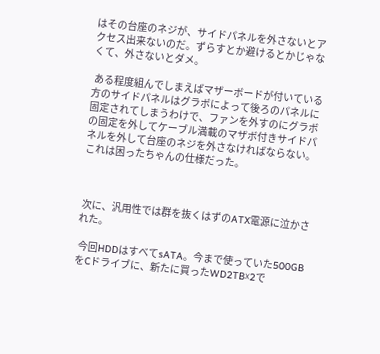はその台座のネジが、サイドパネルを外さないとアクセス出来ないのだ。ずらすとか避けるとかじゃなくて、外さないとダメ。

 ある程度組んでしまえばマザーボードが付いている方のサイドパネルはグラボによって後ろのパネルに固定されてしまうわけで、ファンを外すのにグラボの固定を外してケーブル満載のマザボ付きサイドパネルを外して台座のネジを外さなければならない。これは困ったちゃんの仕様だった。



 次に、汎用性では群を抜くはずのATX電源に泣かされた。

 今回HDDはすべてsATA。今まで使っていた500GBをCドライブに、新たに買ったWD2TB☓2で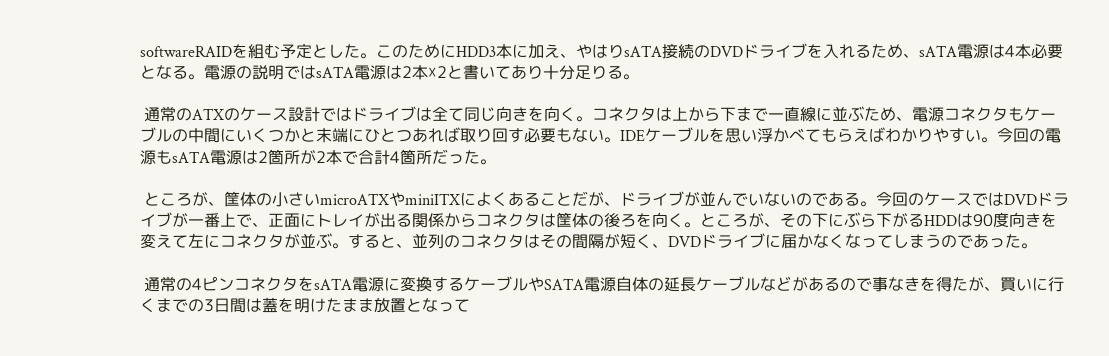softwareRAIDを組む予定とした。このためにHDD3本に加え、やはりsATA接続のDVDドライブを入れるため、sATA電源は4本必要となる。電源の説明ではsATA電源は2本☓2と書いてあり十分足りる。

 通常のATXのケース設計ではドライブは全て同じ向きを向く。コネクタは上から下まで一直線に並ぶため、電源コネクタもケーブルの中間にいくつかと末端にひとつあれば取り回す必要もない。IDEケーブルを思い浮かべてもらえばわかりやすい。今回の電源もsATA電源は2箇所が2本で合計4箇所だった。

 ところが、筐体の小さいmicroATXやminiITXによくあることだが、ドライブが並んでいないのである。今回のケースではDVDドライブが一番上で、正面にトレイが出る関係からコネクタは筐体の後ろを向く。ところが、その下にぶら下がるHDDは90度向きを変えて左にコネクタが並ぶ。すると、並列のコネクタはその間隔が短く、DVDドライブに届かなくなってしまうのであった。

 通常の4ピンコネクタをsATA電源に変換するケーブルやSATA電源自体の延長ケーブルなどがあるので事なきを得たが、買いに行くまでの3日間は蓋を明けたまま放置となって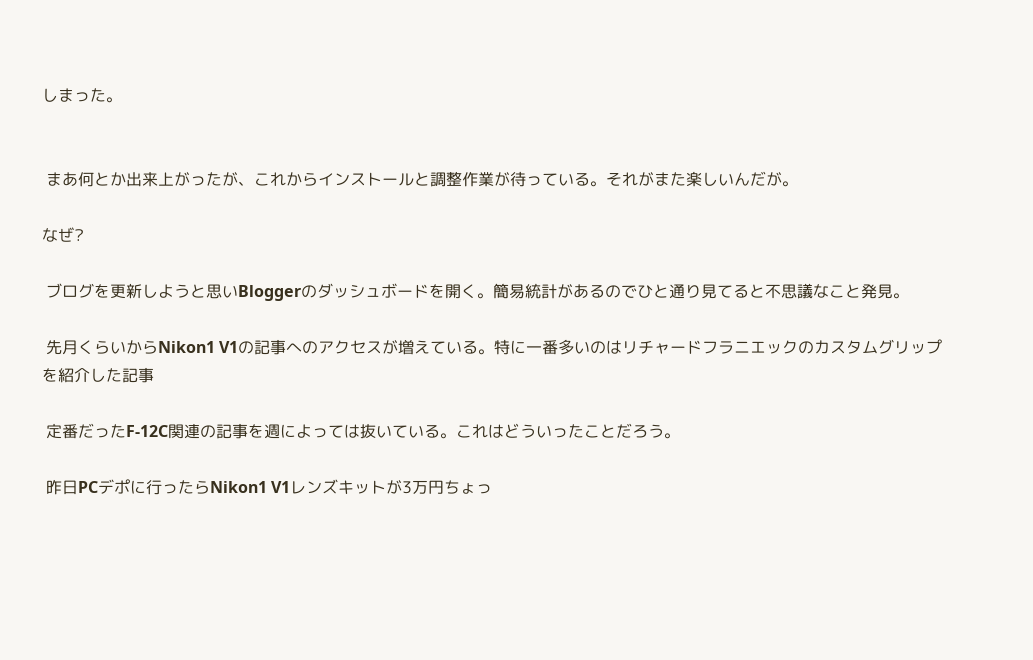しまった。


 まあ何とか出来上がったが、これからインストールと調整作業が待っている。それがまた楽しいんだが。

なぜ?

 ブログを更新しようと思いBloggerのダッシュボードを開く。簡易統計があるのでひと通り見てると不思議なこと発見。

 先月くらいからNikon1 V1の記事へのアクセスが増えている。特に一番多いのはリチャードフラニエックのカスタムグリップを紹介した記事

 定番だったF-12C関連の記事を週によっては抜いている。これはどういったことだろう。

 昨日PCデポに行ったらNikon1 V1レンズキットが3万円ちょっ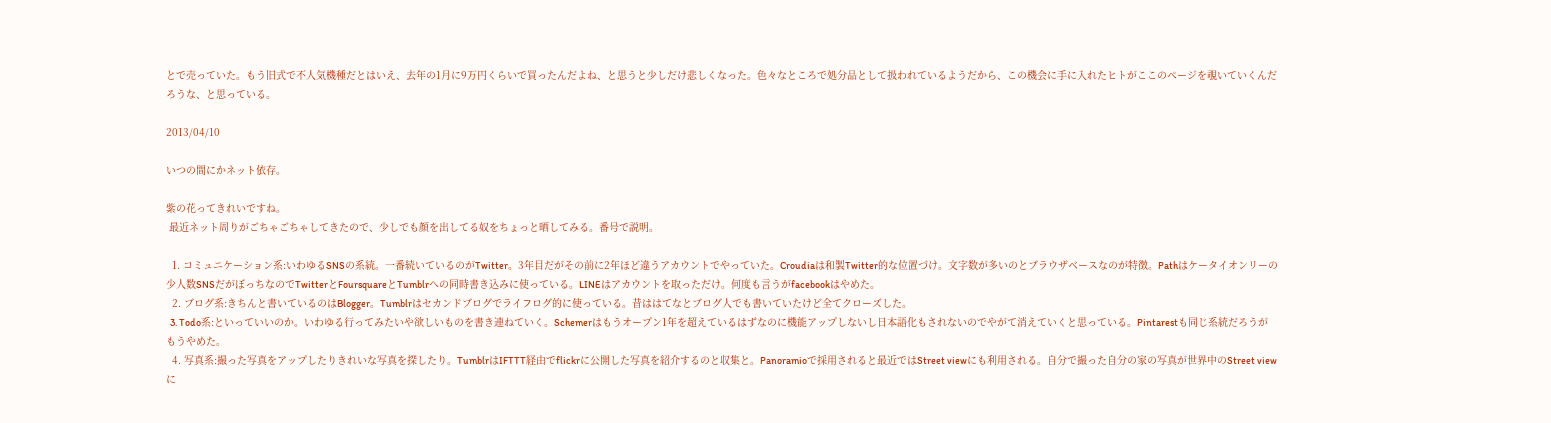とで売っていた。もう旧式で不人気機種だとはいえ、去年の1月に9万円くらいで買ったんだよね、と思うと少しだけ悲しくなった。色々なところで処分品として扱われているようだから、この機会に手に入れたヒトがここのページを覗いていくんだろうな、と思っている。

2013/04/10

いつの間にかネット依存。

紫の花ってきれいですね。
 最近ネット周りがごちゃごちゃしてきたので、少しでも顔を出してる奴をちょっと晒してみる。番号で説明。

  1. コミュニケーション系:いわゆるSNSの系統。一番続いているのがTwitter。3年目だがその前に2年ほど違うアカウントでやっていた。Croudiaは和製Twitter的な位置づけ。文字数が多いのとブラウザベースなのが特徴。Pathはケータイオンリーの少人数SNSだがぼっちなのでTwitterとFoursquareとTumblrへの同時書き込みに使っている。LINEはアカウントを取っただけ。何度も言うがfacebookはやめた。
  2. ブログ系:きちんと書いているのはBlogger。Tumblrはセカンドブログでライフログ的に使っている。昔ははてなとブログ人でも書いていたけど全てクローズした。
  3. Todo系:といっていいのか。いわゆる行ってみたいや欲しいものを書き連ねていく。Schemerはもうオープン1年を超えているはずなのに機能アップしないし日本語化もされないのでやがて消えていくと思っている。Pintarestも同じ系統だろうがもうやめた。
  4. 写真系:撮った写真をアップしたりきれいな写真を探したり。TumblrはIFTTT経由でflickrに公開した写真を紹介するのと収集と。Panoramioで採用されると最近ではStreet viewにも利用される。自分で撮った自分の家の写真が世界中のStreet viewに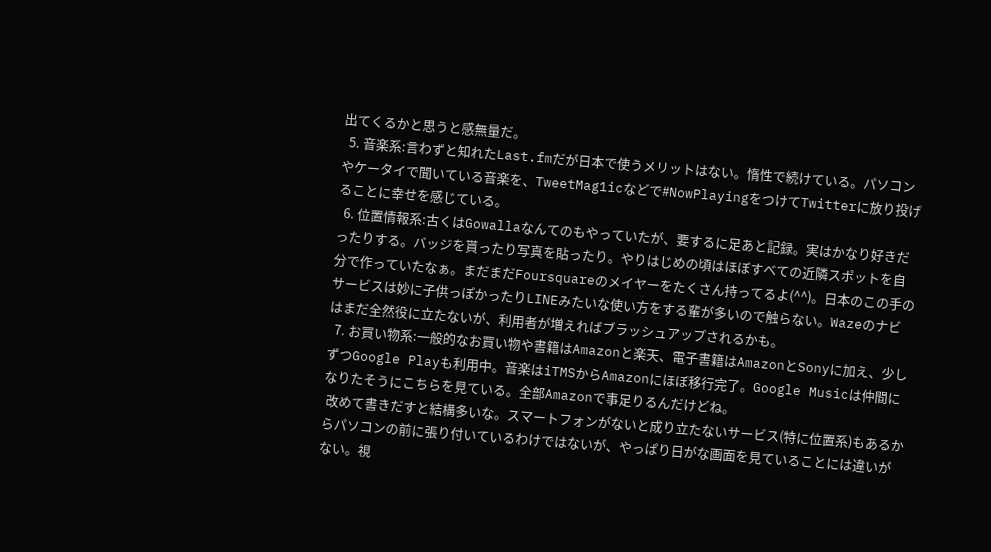出てくるかと思うと感無量だ。
  5. 音楽系:言わずと知れたLast.fmだが日本で使うメリットはない。惰性で続けている。パソコンやケータイで聞いている音楽を、TweetMag1icなどで#NowPlayingをつけてTwitterに放り投げることに幸せを感じている。
  6. 位置情報系:古くはGowallaなんてのもやっていたが、要するに足あと記録。実はかなり好きだったりする。バッジを貰ったり写真を貼ったり。やりはじめの頃はほぼすべての近隣スポットを自分で作っていたなぁ。まだまだFoursquareのメイヤーをたくさん持ってるよ(^^)。日本のこの手のサービスは妙に子供っぽかったりLINEみたいな使い方をする輩が多いので触らない。Wazeのナビはまだ全然役に立たないが、利用者が増えればブラッシュアップされるかも。
  7. お買い物系:一般的なお買い物や書籍はAmazonと楽天、電子書籍はAmazonとSonyに加え、少しずつGoogle Playも利用中。音楽はiTMSからAmazonにほぼ移行完了。Google Musicは仲間になりたそうにこちらを見ている。全部Amazonで事足りるんだけどね。
 改めて書きだすと結構多いな。スマートフォンがないと成り立たないサービス(特に位置系)もあるからパソコンの前に張り付いているわけではないが、やっぱり日がな画面を見ていることには違いがない。視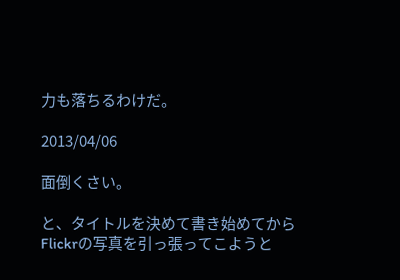力も落ちるわけだ。

2013/04/06

面倒くさい。

と、タイトルを決めて書き始めてからFlickrの写真を引っ張ってこようと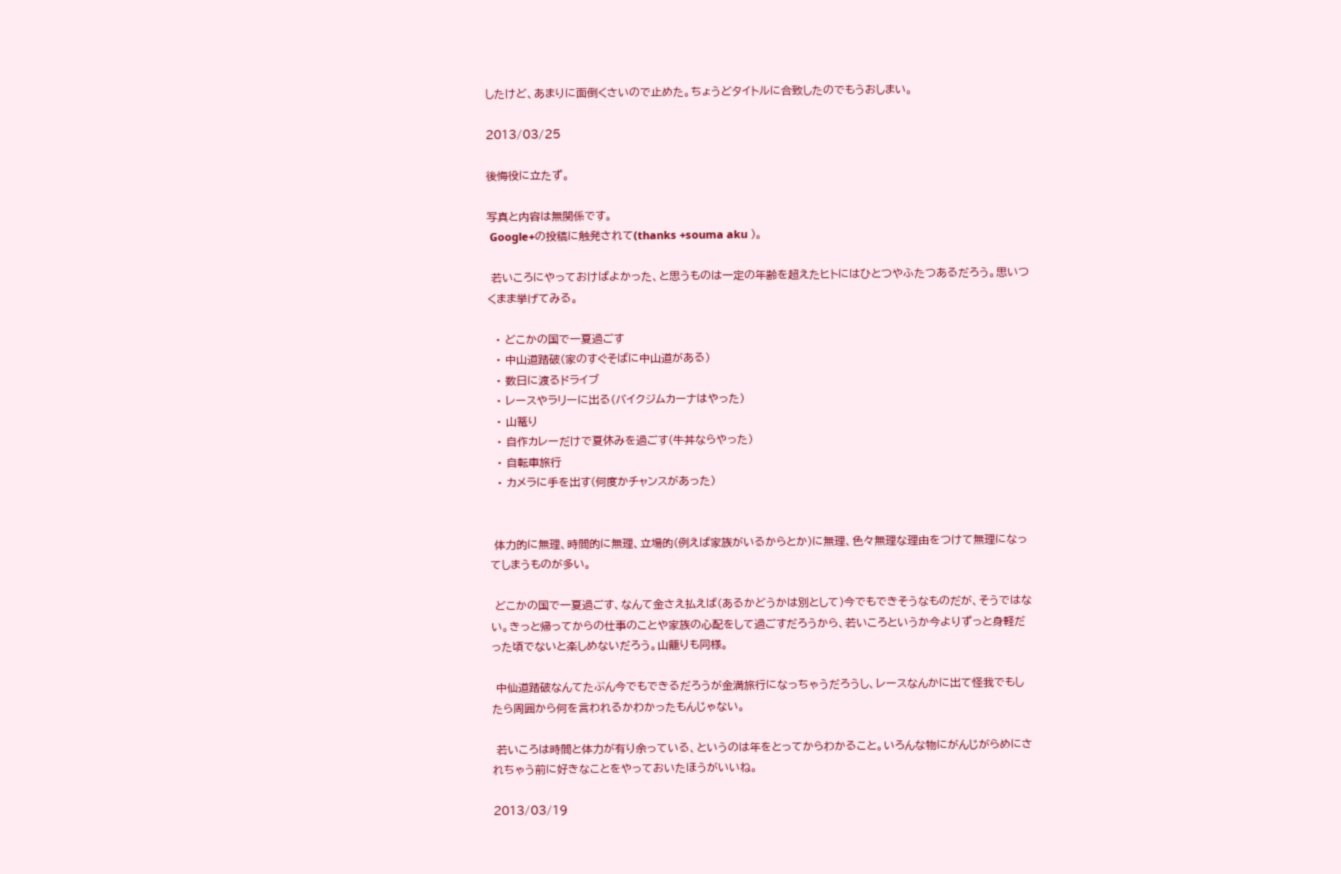したけど、あまりに面倒くさいので止めた。ちょうどタイトルに合致したのでもうおしまい。

2013/03/25

後悔役に立たず。

写真と内容は無関係です。
 Google+の投稿に触発されて(thanks +souma aku )。

 若いころにやっておけばよかった、と思うものは一定の年齢を超えたヒトにはひとつやふたつあるだろう。思いつくまま挙げてみる。

  • どこかの国で一夏過ごす
  • 中山道踏破(家のすぐそばに中山道がある)
  • 数日に渡るドライブ
  • レースやラリーに出る(バイクジムカーナはやった)
  • 山篭り
  • 自作カレーだけで夏休みを過ごす(牛丼ならやった)
  • 自転車旅行
  • カメラに手を出す(何度かチャンスがあった)


 体力的に無理、時間的に無理、立場的(例えば家族がいるからとか)に無理、色々無理な理由をつけて無理になってしまうものが多い。

 どこかの国で一夏過ごす、なんて金さえ払えば(あるかどうかは別として)今でもできそうなものだが、そうではない。きっと帰ってからの仕事のことや家族の心配をして過ごすだろうから、若いころというか今よりずっと身軽だった頃でないと楽しめないだろう。山籠りも同様。

 中仙道踏破なんてたぶん今でもできるだろうが金満旅行になっちゃうだろうし、レースなんかに出て怪我でもしたら周囲から何を言われるかわかったもんじゃない。

 若いころは時間と体力が有り余っている、というのは年をとってからわかること。いろんな物にがんじがらめにされちゃう前に好きなことをやっておいたほうがいいね。

2013/03/19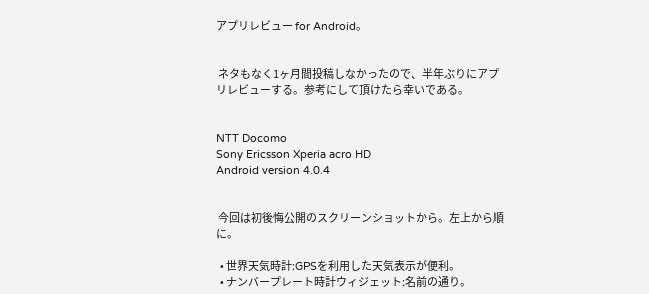アプリレビュー for Android。


 ネタもなく1ヶ月間投稿しなかったので、半年ぶりにアプリレビューする。参考にして頂けたら幸いである。


NTT Docomo
Sony Ericsson Xperia acro HD
Android version 4.0.4


 今回は初後悔公開のスクリーンショットから。左上から順に。

  • 世界天気時計:GPSを利用した天気表示が便利。
  • ナンバープレート時計ウィジェット:名前の通り。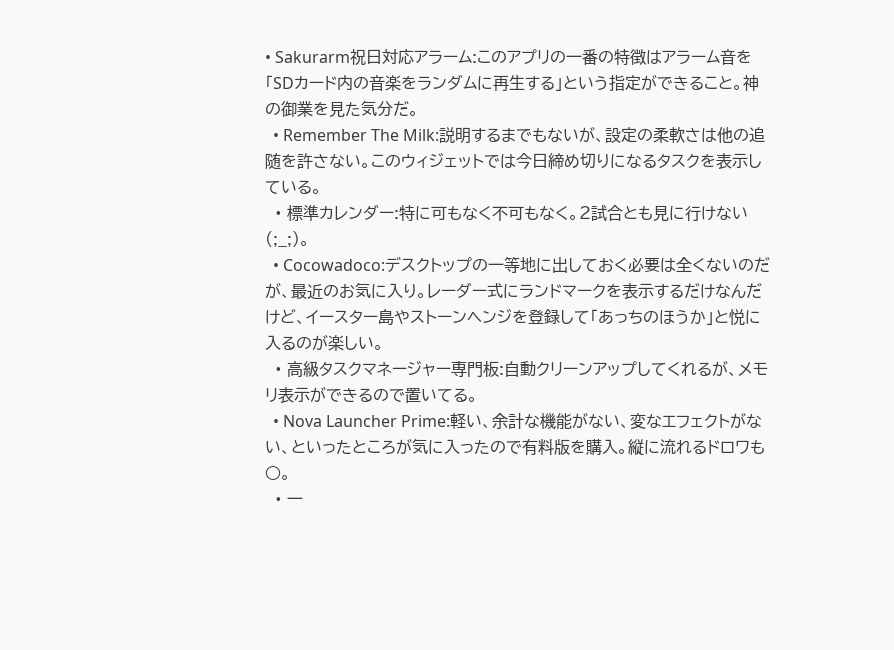• Sakurarm祝日対応アラーム:このアプリの一番の特徴はアラーム音を「SDカード内の音楽をランダムに再生する」という指定ができること。神の御業を見た気分だ。
  • Remember The Milk:説明するまでもないが、設定の柔軟さは他の追随を許さない。このウィジェットでは今日締め切りになるタスクを表示している。
  • 標準カレンダー:特に可もなく不可もなく。2試合とも見に行けない(;_;)。
  • Cocowadoco:デスクトップの一等地に出しておく必要は全くないのだが、最近のお気に入り。レーダー式にランドマークを表示するだけなんだけど、イースター島やストーンヘンジを登録して「あっちのほうか」と悦に入るのが楽しい。
  • 高級タスクマネージャー専門板:自動クリーンアップしてくれるが、メモリ表示ができるので置いてる。
  • Nova Launcher Prime:軽い、余計な機能がない、変なエフェクトがない、といったところが気に入ったので有料版を購入。縦に流れるドロワも○。
  • 一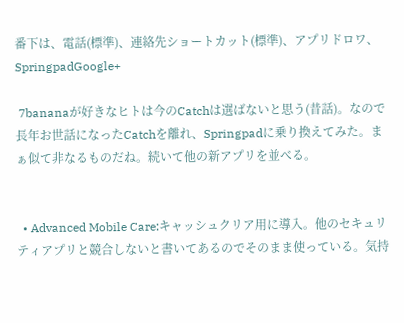番下は、電話(標準)、連絡先ショートカット(標準)、アプリドロワ、SpringpadGoogle+

 7bananaが好きなヒトは今のCatchは選ばないと思う(昔話)。なので長年お世話になったCatchを離れ、Springpadに乗り換えてみた。まぁ似て非なるものだね。続いて他の新アプリを並べる。


  • Advanced Mobile Care:キャッシュクリア用に導入。他のセキュリティアプリと競合しないと書いてあるのでそのまま使っている。気持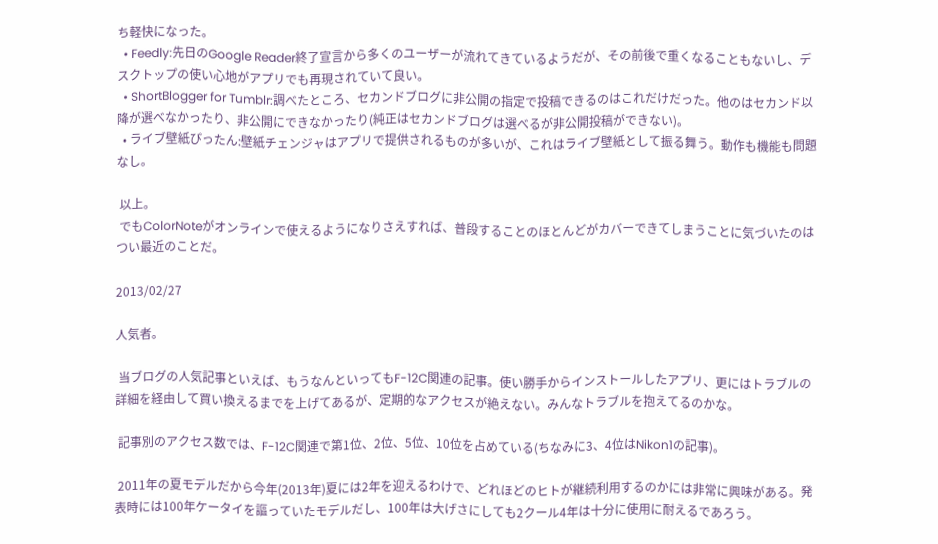ち軽快になった。
  • Feedly:先日のGoogle Reader終了宣言から多くのユーザーが流れてきているようだが、その前後で重くなることもないし、デスクトップの使い心地がアプリでも再現されていて良い。
  • ShortBlogger for Tumblr:調べたところ、セカンドブログに非公開の指定で投稿できるのはこれだけだった。他のはセカンド以降が選べなかったり、非公開にできなかったり(純正はセカンドブログは選べるが非公開投稿ができない)。
  • ライブ壁紙ぴったん:壁紙チェンジャはアプリで提供されるものが多いが、これはライブ壁紙として振る舞う。動作も機能も問題なし。

 以上。
 でもColorNoteがオンラインで使えるようになりさえすれば、普段することのほとんどがカバーできてしまうことに気づいたのはつい最近のことだ。

2013/02/27

人気者。

 当ブログの人気記事といえば、もうなんといってもF-12C関連の記事。使い勝手からインストールしたアプリ、更にはトラブルの詳細を経由して買い換えるまでを上げてあるが、定期的なアクセスが絶えない。みんなトラブルを抱えてるのかな。

 記事別のアクセス数では、F-12C関連で第1位、2位、5位、10位を占めている(ちなみに3、4位はNikon1の記事)。

 2011年の夏モデルだから今年(2013年)夏には2年を迎えるわけで、どれほどのヒトが継続利用するのかには非常に興味がある。発表時には100年ケータイを謳っていたモデルだし、100年は大げさにしても2クール4年は十分に使用に耐えるであろう。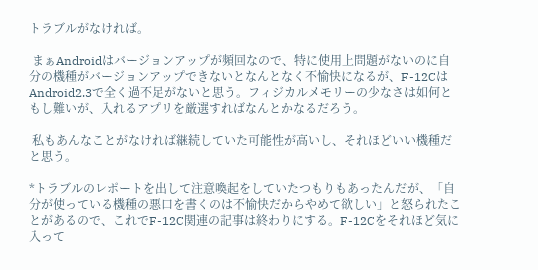トラブルがなければ。

 まぁAndroidはバージョンアップが頻回なので、特に使用上問題がないのに自分の機種がバージョンアップできないとなんとなく不愉快になるが、F-12CはAndroid2.3で全く過不足がないと思う。フィジカルメモリーの少なさは如何ともし難いが、入れるアプリを厳選すればなんとかなるだろう。

 私もあんなことがなければ継続していた可能性が高いし、それほどいい機種だと思う。

*トラブルのレポートを出して注意喚起をしていたつもりもあったんだが、「自分が使っている機種の悪口を書くのは不愉快だからやめて欲しい」と怒られたことがあるので、これでF-12C関連の記事は終わりにする。F-12Cをそれほど気に入って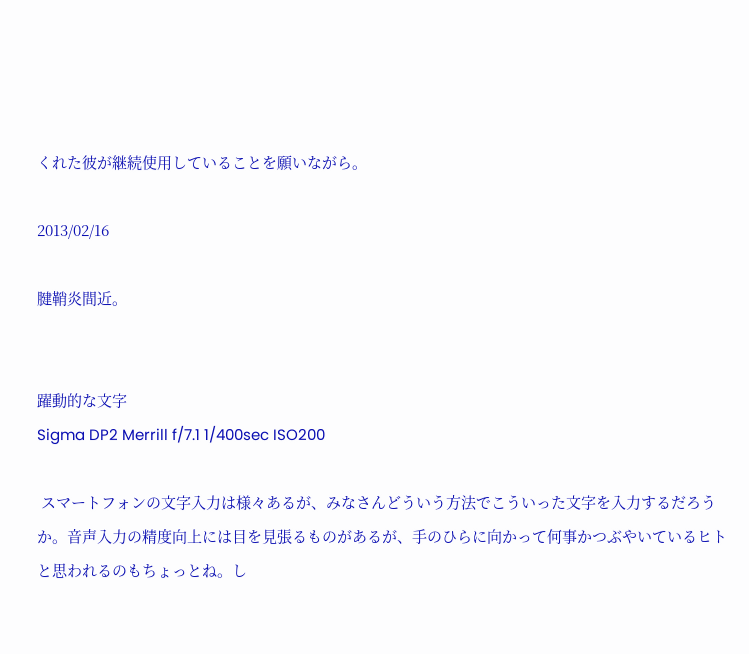くれた彼が継続使用していることを願いながら。

2013/02/16

腱鞘炎間近。


躍動的な文字
Sigma DP2 Merrill f/7.1 1/400sec ISO200

 スマートフォンの文字入力は様々あるが、みなさんどういう方法でこういった文字を入力するだろうか。音声入力の精度向上には目を見張るものがあるが、手のひらに向かって何事かつぶやいているヒトと思われるのもちょっとね。し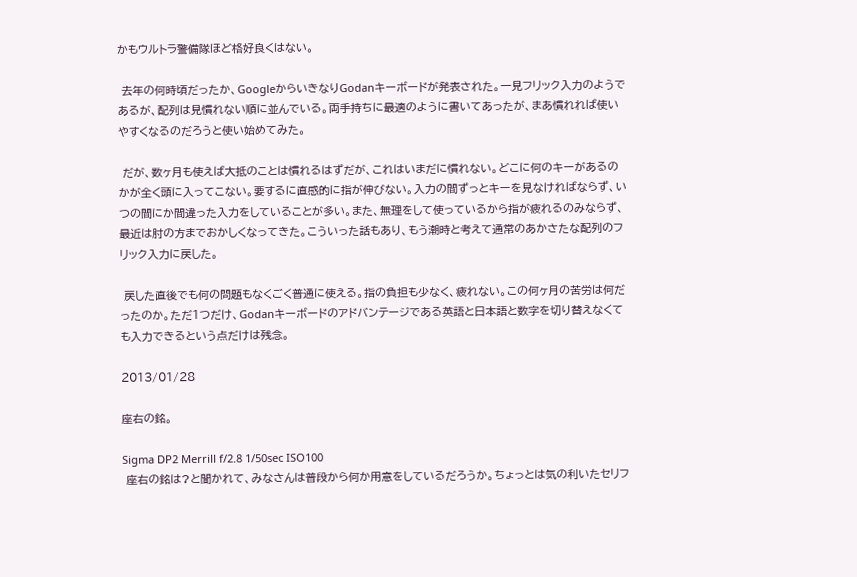かもウルトラ警備隊ほど格好良くはない。

 去年の何時頃だったか、GoogleからいきなりGodanキーボードが発表された。一見フリック入力のようであるが、配列は見慣れない順に並んでいる。両手持ちに最適のように書いてあったが、まあ慣れれば使いやすくなるのだろうと使い始めてみた。

 だが、数ヶ月も使えば大抵のことは慣れるはずだが、これはいまだに慣れない。どこに何のキーがあるのかが全く頭に入ってこない。要するに直感的に指が伸びない。入力の間ずっとキーを見なければならず、いつの間にか間違った入力をしていることが多い。また、無理をして使っているから指が疲れるのみならず、最近は肘の方までおかしくなってきた。こういった話もあり、もう潮時と考えて通常のあかさたな配列のフリック入力に戻した。

 戻した直後でも何の問題もなくごく普通に使える。指の負担も少なく、疲れない。この何ヶ月の苦労は何だったのか。ただ1つだけ、Godanキーボードのアドバンテージである英語と日本語と数字を切り替えなくても入力できるという点だけは残念。

2013/01/28

座右の銘。

Sigma DP2 Merrill f/2.8 1/50sec ISO100
 座右の銘は?と聞かれて、みなさんは普段から何か用意をしているだろうか。ちょっとは気の利いたセリフ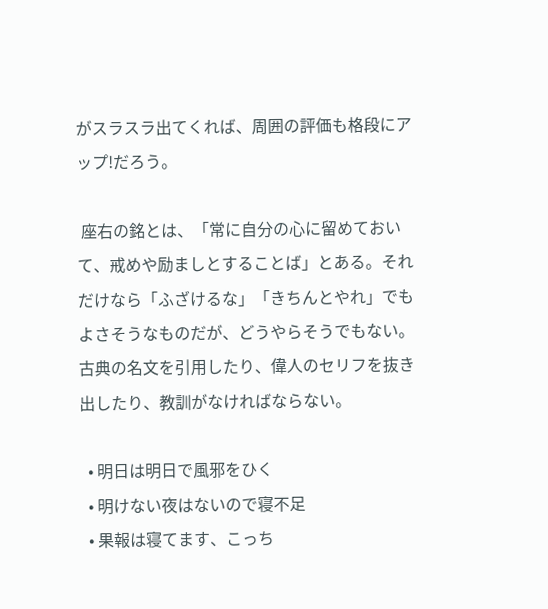がスラスラ出てくれば、周囲の評価も格段にアップ!だろう。

 座右の銘とは、「常に自分の心に留めておいて、戒めや励ましとすることば」とある。それだけなら「ふざけるな」「きちんとやれ」でもよさそうなものだが、どうやらそうでもない。古典の名文を引用したり、偉人のセリフを抜き出したり、教訓がなければならない。

  • 明日は明日で風邪をひく
  • 明けない夜はないので寝不足
  • 果報は寝てます、こっち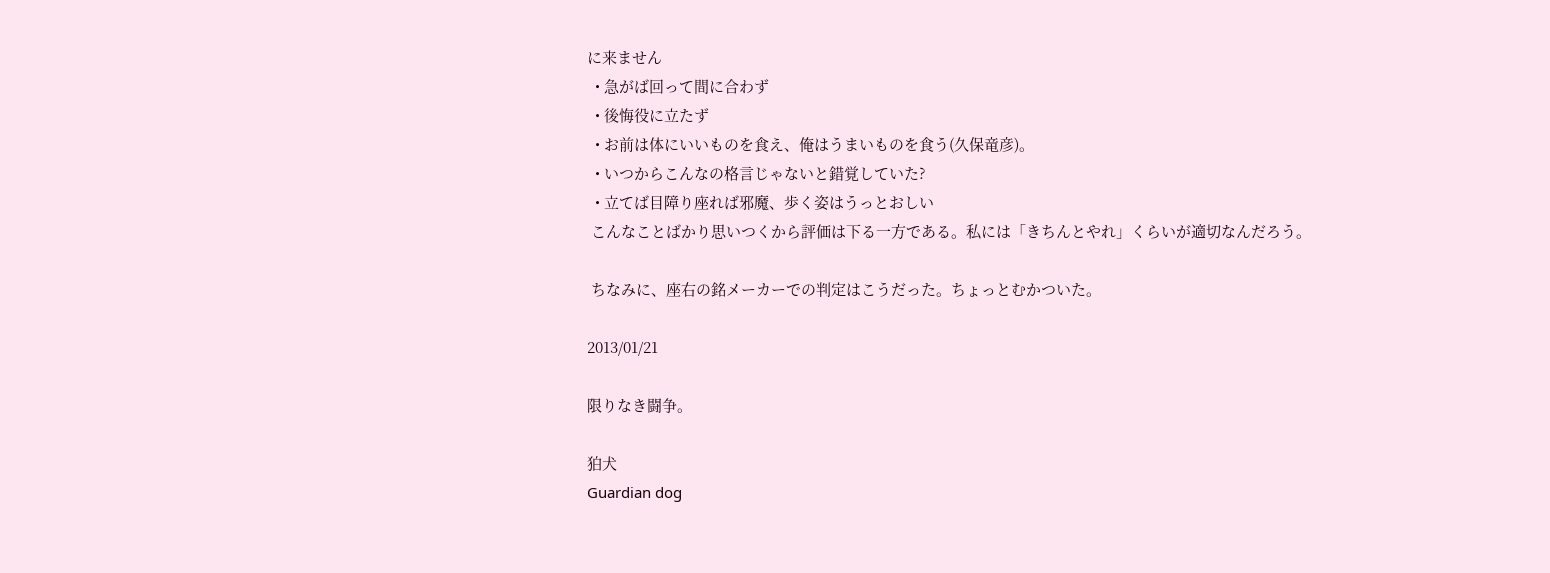に来ません
  • 急がば回って間に合わず
  • 後悔役に立たず
  • お前は体にいいものを食え、俺はうまいものを食う(久保竜彦)。
  • いつからこんなの格言じゃないと錯覚していた?
  • 立てば目障り座れば邪魔、歩く姿はうっとおしい
 こんなことばかり思いつくから評価は下る一方である。私には「きちんとやれ」くらいが適切なんだろう。

 ちなみに、座右の銘メーカーでの判定はこうだった。ちょっとむかついた。

2013/01/21

限りなき闘争。

狛犬
Guardian dog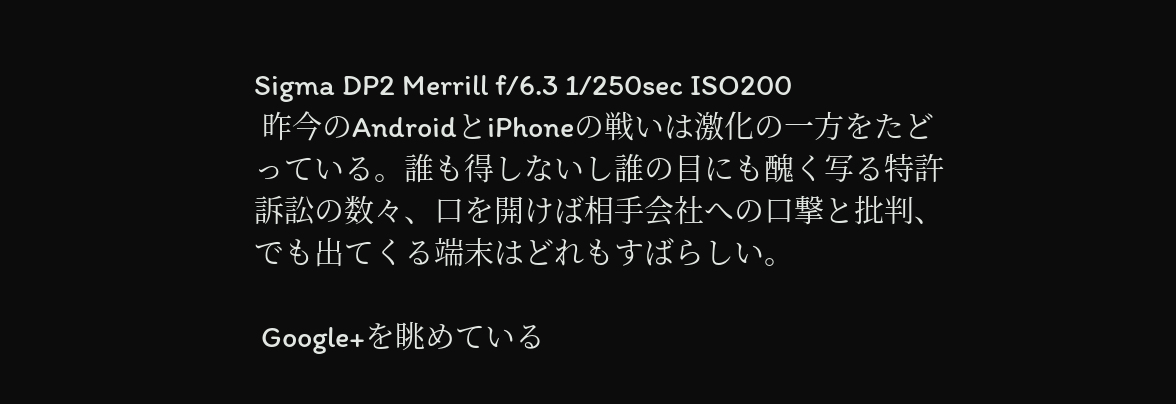Sigma DP2 Merrill f/6.3 1/250sec ISO200
 昨今のAndroidとiPhoneの戦いは激化の一方をたどっている。誰も得しないし誰の目にも醜く写る特許訴訟の数々、口を開けば相手会社への口撃と批判、でも出てくる端末はどれもすばらしい。

 Google+を眺めている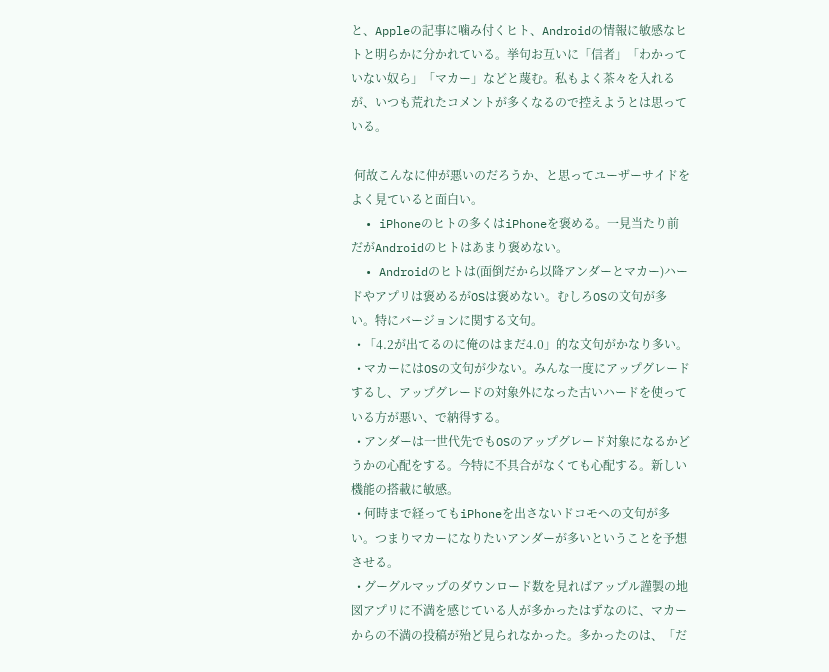と、Appleの記事に噛み付くヒト、Androidの情報に敏感なヒトと明らかに分かれている。挙句お互いに「信者」「わかっていない奴ら」「マカー」などと蔑む。私もよく茶々を入れるが、いつも荒れたコメントが多くなるので控えようとは思っている。

 何故こんなに仲が悪いのだろうか、と思ってユーザーサイドをよく見ていると面白い。
  • iPhoneのヒトの多くはiPhoneを褒める。一見当たり前だがAndroidのヒトはあまり褒めない。
  • Androidのヒトは(面倒だから以降アンダーとマカー)ハードやアプリは褒めるがOSは褒めない。むしろOSの文句が多い。特にバージョンに関する文句。
  • 「4.2が出てるのに俺のはまだ4.0」的な文句がかなり多い。
  • マカーにはOSの文句が少ない。みんな一度にアップグレードするし、アップグレードの対象外になった古いハードを使っている方が悪い、で納得する。
  • アンダーは一世代先でもOSのアップグレード対象になるかどうかの心配をする。今特に不具合がなくても心配する。新しい機能の搭載に敏感。
  • 何時まで経ってもiPhoneを出さないドコモへの文句が多い。つまりマカーになりたいアンダーが多いということを予想させる。
  • グーグルマップのダウンロード数を見ればアップル謹製の地図アプリに不満を感じている人が多かったはずなのに、マカーからの不満の投稿が殆ど見られなかった。多かったのは、「だ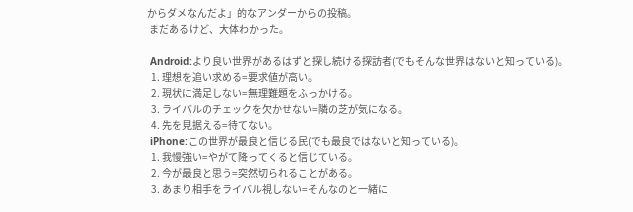からダメなんだよ」的なアンダーからの投稿。
 まだあるけど、大体わかった。

 Android:より良い世界があるはずと探し続ける探訪者(でもそんな世界はないと知っている)。
  1. 理想を追い求める=要求値が高い。
  2. 現状に満足しない=無理難題をふっかける。
  3. ライバルのチェックを欠かせない=隣の芝が気になる。
  4. 先を見据える=待てない。
 iPhone:この世界が最良と信じる民(でも最良ではないと知っている)。
  1. 我慢強い=やがて降ってくると信じている。
  2. 今が最良と思う=突然切られることがある。
  3. あまり相手をライバル視しない=そんなのと一緒に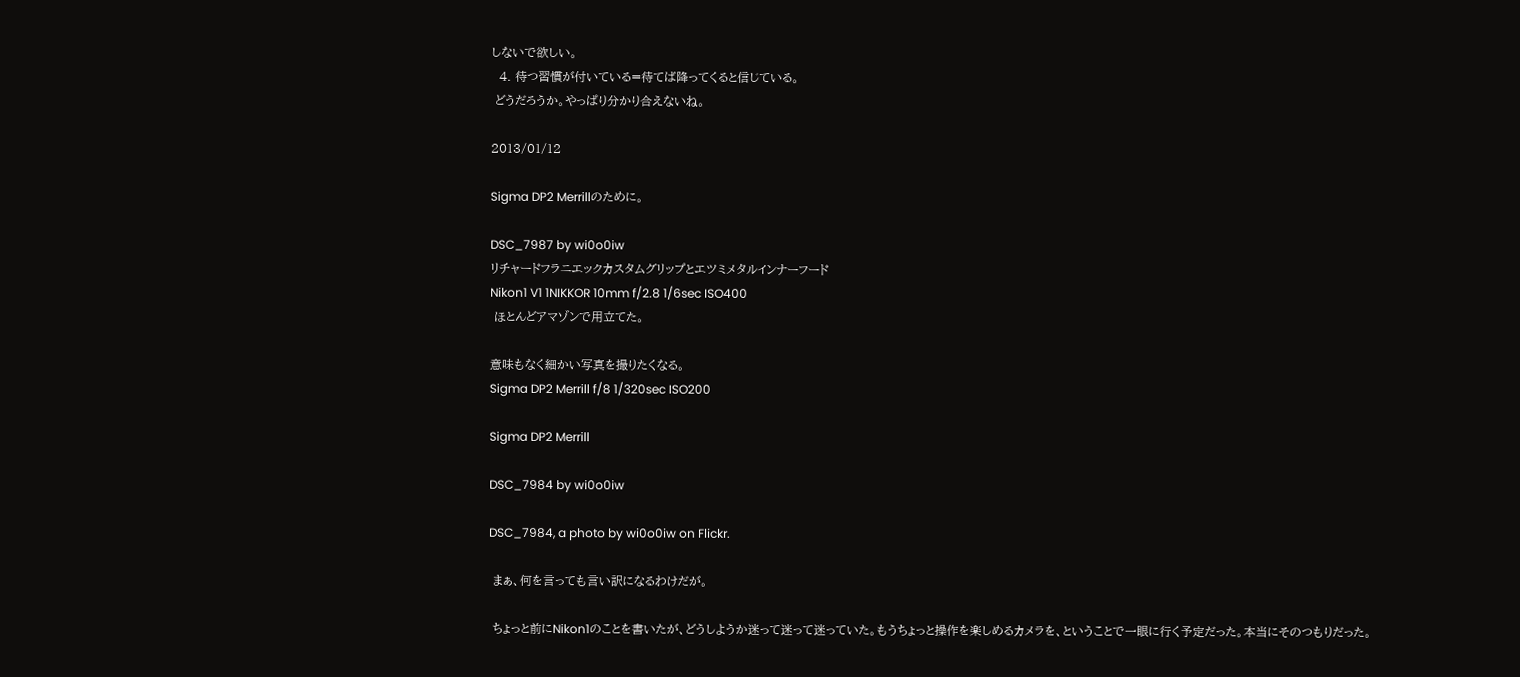しないで欲しい。
  4. 待つ習慣が付いている=待てば降ってくると信じている。
 どうだろうか。やっぱり分かり合えないね。

2013/01/12

Sigma DP2 Merrillのために。

DSC_7987 by wi0o0iw
リチャードフラニエックカスタムグリップとエツミメタルインナーフード
Nikon1 V1 1NIKKOR 10mm f/2.8 1/6sec ISO400
 ほとんどアマゾンで用立てた。

意味もなく細かい写真を撮りたくなる。
Sigma DP2 Merrill f/8 1/320sec ISO200

Sigma DP2 Merrill

DSC_7984 by wi0o0iw

DSC_7984, a photo by wi0o0iw on Flickr.

 まぁ、何を言っても言い訳になるわけだが。

 ちょっと前にNikon1のことを書いたが、どうしようか迷って迷って迷っていた。もうちょっと操作を楽しめるカメラを、ということで一眼に行く予定だった。本当にそのつもりだった。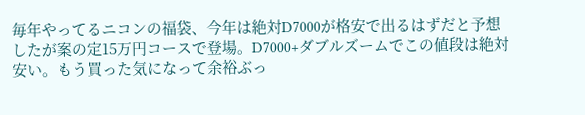毎年やってるニコンの福袋、今年は絶対D7000が格安で出るはずだと予想したが案の定15万円コースで登場。D7000+ダブルズームでこの値段は絶対安い。もう買った気になって余裕ぶっ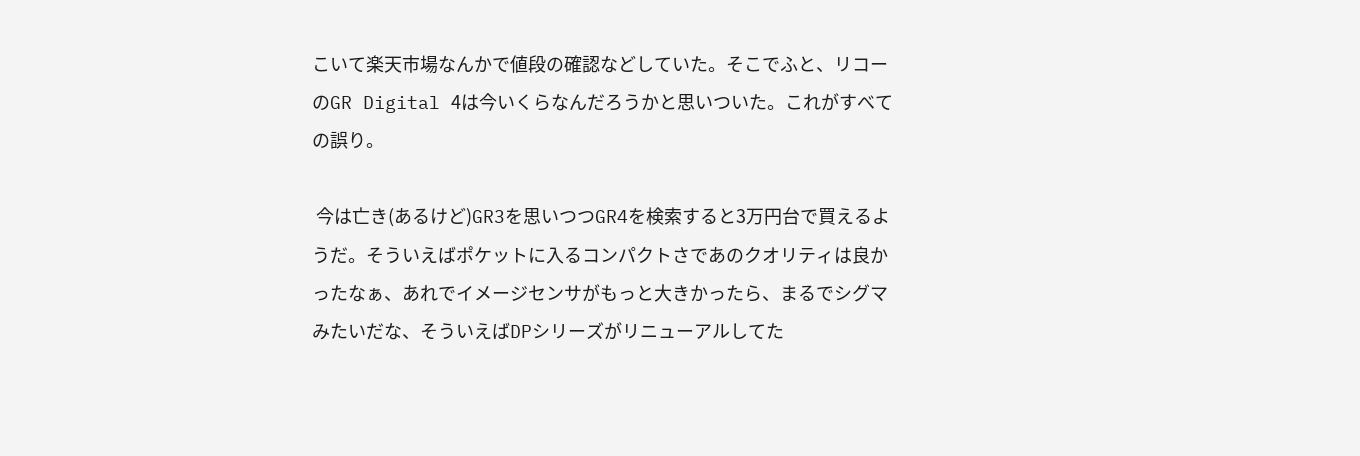こいて楽天市場なんかで値段の確認などしていた。そこでふと、リコーのGR Digital 4は今いくらなんだろうかと思いついた。これがすべての誤り。

 今は亡き(あるけど)GR3を思いつつGR4を検索すると3万円台で買えるようだ。そういえばポケットに入るコンパクトさであのクオリティは良かったなぁ、あれでイメージセンサがもっと大きかったら、まるでシグマみたいだな、そういえばDPシリーズがリニューアルしてた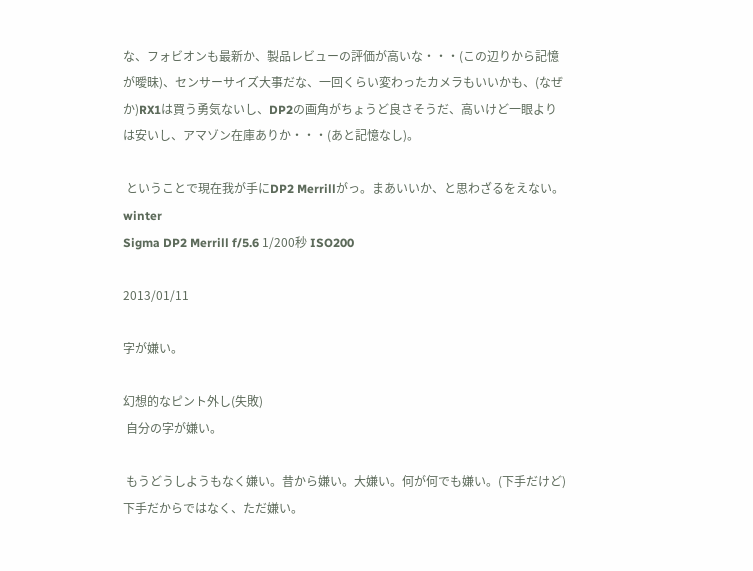な、フォビオンも最新か、製品レビューの評価が高いな・・・(この辺りから記憶が曖昧)、センサーサイズ大事だな、一回くらい変わったカメラもいいかも、(なぜか)RX1は買う勇気ないし、DP2の画角がちょうど良さそうだ、高いけど一眼よりは安いし、アマゾン在庫ありか・・・(あと記憶なし)。

 ということで現在我が手にDP2 Merrillがっ。まあいいか、と思わざるをえない。
winter
Sigma DP2 Merrill f/5.6 1/200秒 ISO200

2013/01/11

字が嫌い。

幻想的なピント外し(失敗)
 自分の字が嫌い。

 もうどうしようもなく嫌い。昔から嫌い。大嫌い。何が何でも嫌い。(下手だけど)下手だからではなく、ただ嫌い。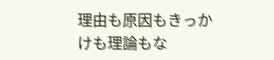理由も原因もきっかけも理論もな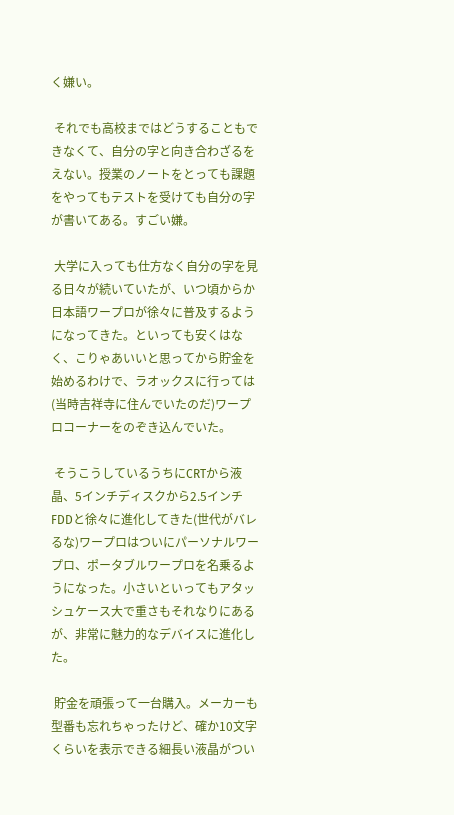く嫌い。

 それでも高校まではどうすることもできなくて、自分の字と向き合わざるをえない。授業のノートをとっても課題をやってもテストを受けても自分の字が書いてある。すごい嫌。

 大学に入っても仕方なく自分の字を見る日々が続いていたが、いつ頃からか日本語ワープロが徐々に普及するようになってきた。といっても安くはなく、こりゃあいいと思ってから貯金を始めるわけで、ラオックスに行っては(当時吉祥寺に住んでいたのだ)ワープロコーナーをのぞき込んでいた。

 そうこうしているうちにCRTから液晶、5インチディスクから2.5インチFDDと徐々に進化してきた(世代がバレるな)ワープロはついにパーソナルワープロ、ポータブルワープロを名乗るようになった。小さいといってもアタッシュケース大で重さもそれなりにあるが、非常に魅力的なデバイスに進化した。

 貯金を頑張って一台購入。メーカーも型番も忘れちゃったけど、確か10文字くらいを表示できる細長い液晶がつい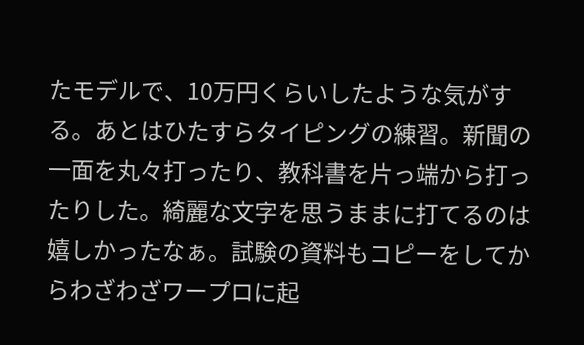たモデルで、10万円くらいしたような気がする。あとはひたすらタイピングの練習。新聞の一面を丸々打ったり、教科書を片っ端から打ったりした。綺麗な文字を思うままに打てるのは嬉しかったなぁ。試験の資料もコピーをしてからわざわざワープロに起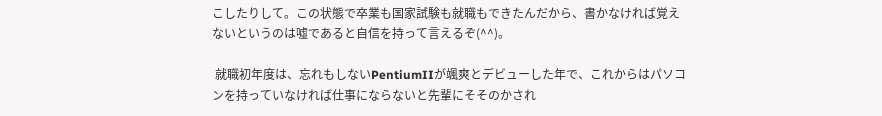こしたりして。この状態で卒業も国家試験も就職もできたんだから、書かなければ覚えないというのは嘘であると自信を持って言えるぞ(^^)。

 就職初年度は、忘れもしないPentiumIIが颯爽とデビューした年で、これからはパソコンを持っていなければ仕事にならないと先輩にそそのかされ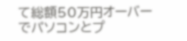て総額50万円オーバーでパソコンとプ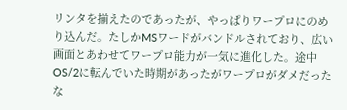リンタを揃えたのであったが、やっぱりワープロにのめり込んだ。たしかMSワードがバンドルされており、広い画面とあわせてワープロ能力が一気に進化した。途中OS/2に転んでいた時期があったがワープロがダメだったな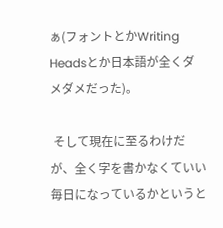ぁ(フォントとかWriting Headsとか日本語が全くダメダメだった)。

 そして現在に至るわけだが、全く字を書かなくていい毎日になっているかというと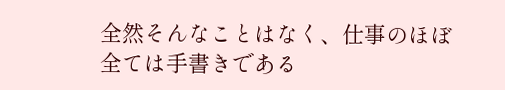全然そんなことはなく、仕事のほぼ全ては手書きである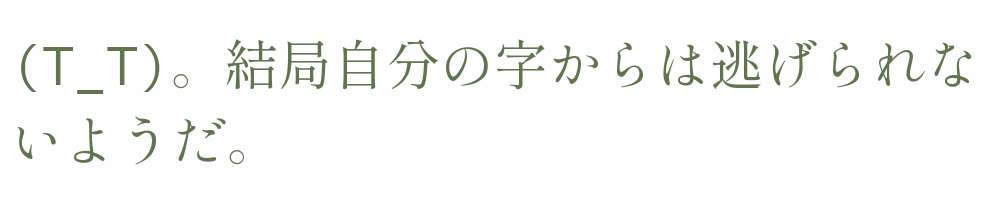(T_T)。結局自分の字からは逃げられないようだ。